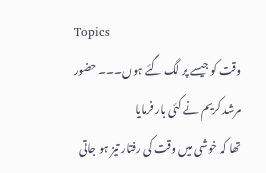Topics
وقت کو جیسے پر لگ گئے ہوں۔۔۔ حضور مرشد کریم نے کئی بار فرمایا
تھا کہ خوشی میں وقت کی رفتار تیز ہو جاتی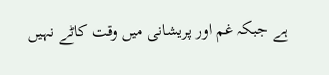ہے جبکہ غم اور پریشانی میں وقت کاٹے نہیں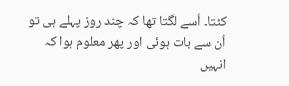کٹتا۔ اُسے لگتا تھا کہ چند روز پہلے ہی تو اُن سے بات ہوئی اور پھر معلوم ہوا کہ انہیں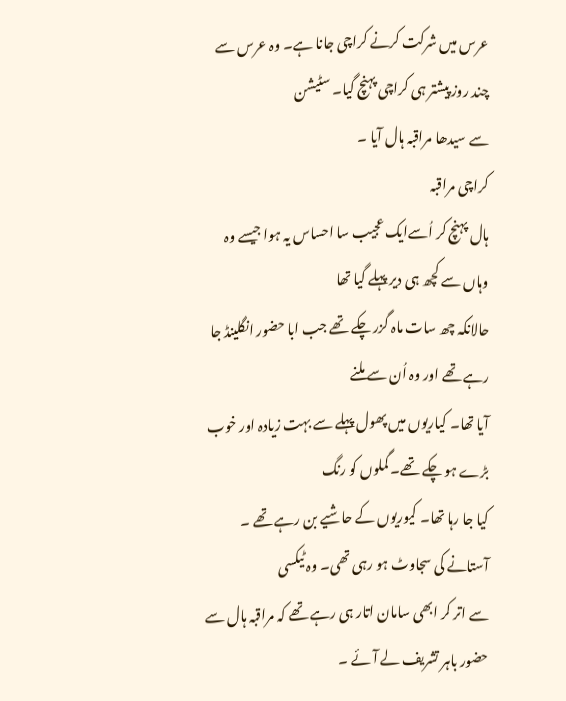عرس میں شرکت کرنے کراچی جانا ہے۔ وہ عرس سے چند روز پیشتر ہی کراچی پہنچ گیا۔ سٹیشن
سے سیدھا مراقبہ ہال آیا ۔
کراچی مراقبہ
ہال پہنچ کر اُسےایک عجیب سا احساس یہ ہوا جیسے وہ وہاں سے کچھ ہی دیر پہلے گیا تھا
حالانکہ چھ سات ماہ گزر چکے تھے جب ابا حضور انگلینڈ جا رہے تھے اور وہ اُن سے ملنے
آیا تھا۔ کیاریوں میں پھول پہلے سے بہت زیادہ اور خوب بڑے ہو چکے تھے۔ گملوں کو رنگ
کیا جا رہا تھا۔ کیوریوں کے حاشیے بن رہے تھے ۔ آستانے کی سجاوٹ ہو رہی تھی۔ وہ ٹیکسی
سے اتر کر ابھی سامان اتار ہی رہے تھے کہ مراقبہ ہال سے حضور باہر تشریف لے آئے ۔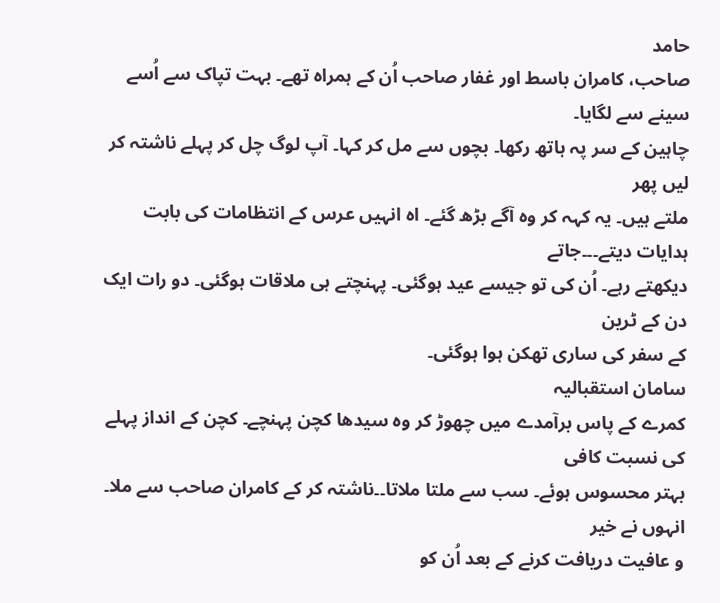حامد
صاحب، کامران باسط اور غفار صاحب اُن کے ہمراہ تھے۔ بہت تپاک سے اُسے سینے سے لگایا۔
چاہین کے سر پہ ہاتھ رکھا۔ بچوں سے مل کر کہا۔ آپ لوگ چل کر پہلے ناشتہ کر لیں پھر
ملتے ہیں۔ یہ کہہ کر وہ آگے بڑھ گئے۔ اہ انہیں عرس کے انتظامات کی بابت ہدایات دیتے۔۔۔جاتے
دیکھتے رہے۔ اُن کی تو جیسے عید ہوگئی۔ پہنچتے ہی ملاقات ہوگئی۔ دو رات ایک دن کے ٹرین
کے سفر کی ساری تھکن ہوا ہوگئی۔
سامان استقبالیہ
کمرے کے پاس برآمدے میں چھوڑ کر وہ سیدھا کچن پہنچے۔ کچن کے انداز پہلے کی نسبت کافی
بہتر محسوس ہوئے۔ سب سے ملتا ملاتا۔۔ناشتہ کر کے کامران صاحب سے ملا۔ انہوں نے خیر
و عافیت دریافت کرنے کے بعد اُن کو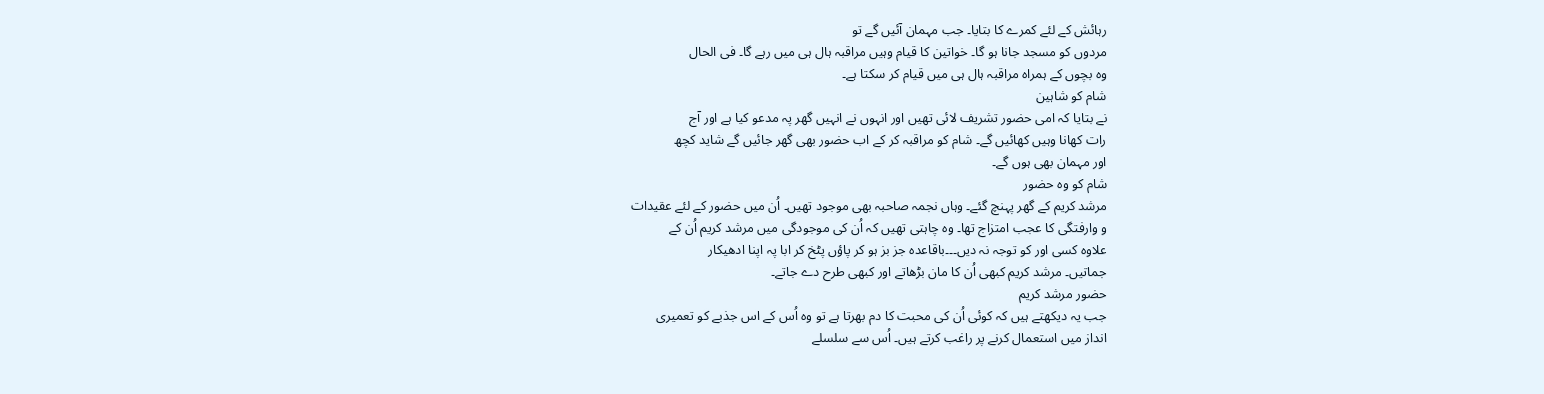رہائش کے لئے کمرے کا بتایا۔ جب مہمان آئیں گے تو
مردوں کو مسجد جانا ہو گا۔ خواتین کا قیام وہیں مراقبہ ہال ہی میں رہے گا۔ فی الحال
وہ بچوں کے ہمراہ مراقبہ ہال ہی میں قیام کر سکتا ہے۔
شام کو شاہین
نے بتایا کہ امی حضور تشریف لائی تھیں اور انہوں نے انہیں گھر پہ مدعو کیا ہے اور آج
رات کھانا وہیں کھائیں گے۔ شام کو مراقبہ کر کے اب حضور بھی گھر جائیں گے شاید کچھ
اور مہمان بھی ہوں گے۔
شام کو وہ حضور
مرشد کریم کے گھر پہنچ گئے۔ وہاں نجمہ صاحبہ بھی موجود تھیں۔ اُن میں حضور کے لئے عقیدات
و وارفتگی کا عجب امتزاج تھا۔ وہ چاہتی تھیں کہ اُن کی موجودگی میں مرشد کریم اُن کے
علاوہ کسی اور کو توجہ نہ دیں۔۔۔باقاعدہ جز بز ہو کر پاؤں پٹخ کر ابا پہ اپنا ادھیکار
جماتیں۔ مرشد کریم کبھی اُن کا مان بڑھاتے اور کبھی طرح دے جاتے۔
حضور مرشد کریم
جب یہ دیکھتے ہیں کہ کوئی اُن کی محبت کا دم بھرتا ہے تو وہ اُس کے اس جذبے کو تعمیری
انداز میں استعمال کرنے پر راغب کرتے ہیں۔ اُس سے سلسلے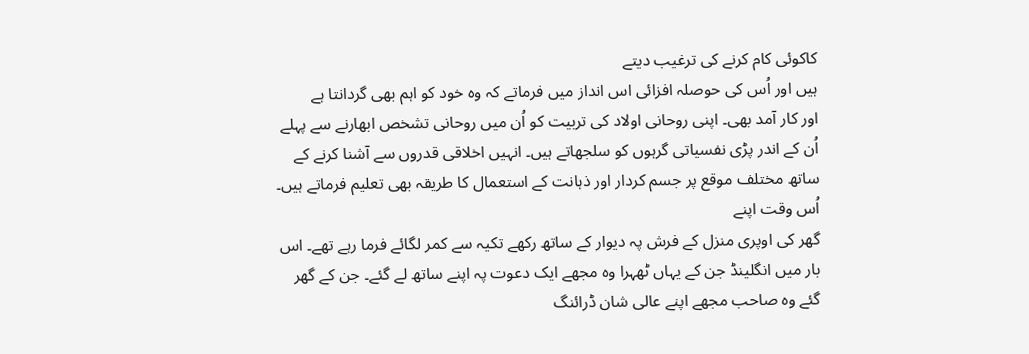کاکوئی کام کرنے کی ترغیب دیتے
ہیں اور اُس کی حوصلہ افزائی اس انداز میں فرماتے کہ وہ خود کو اہم بھی گردانتا ہے
اور کار آمد بھی۔ اپنی روحانی اولاد کی تربیت کو اُن میں روحانی تشخص ابھارنے سے پہلے
اُن کے اندر پڑی نفسیاتی گرہوں کو سلجھاتے ہیں۔ انہیں اخلاقی قدروں سے آشنا کرنے کے
ساتھ مختلف موقع پر جسم کردار اور ذہانت کے استعمال کا طریقہ بھی تعلیم فرماتے ہیں۔
اُس وقت اپنے
گھر کی اوپری منزل کے فرش پہ دیوار کے ساتھ رکھے تکیہ سے کمر لگائے فرما رہے تھے۔ اس
بار میں انگلینڈ جن کے یہاں ٹھہرا وہ مجھے ایک دعوت پہ اپنے ساتھ لے گئے۔ جن کے گھر
گئے وہ صاحب مجھے اپنے عالی شان ڈرائنگ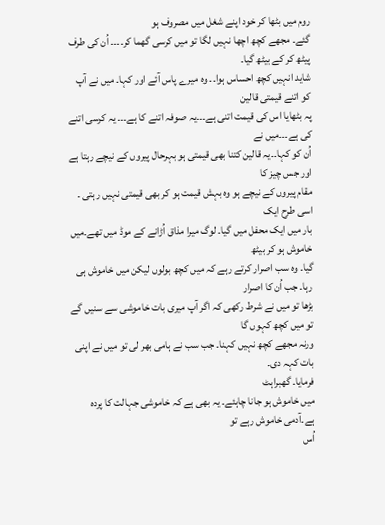روم میں بٹھا کر خود اپنے شغل میں مصروف ہو
گئے۔ مجھے کچھ اچھا نہیں لگا تو میں کرسی گھما کر۔۔۔۔ اُن کی طرف پیٹھ کر کے بیٹھ گیا۔
شاید انہیں کچھ احساس ہوا۔۔ وہ میرے پاس آئے اور کہا۔ میں نے آپ کو اتنے قیمتی قالین
پہ بٹھایا اس کی قیمت اتنی ہے۔۔۔یہ صوفہ اتنے کا ہے۔۔۔ یہ کرسی اتنے کی ہے۔۔۔میں نے
اُن کو کہا۔۔یہ قالین کتنا بھی قیمتی ہو بہرحال پیروں کے نیچے رہتا ہے اور جس چیز کا
مقام پیروں کے نیچے ہو وہ بہش قیمت ہو کر بھی قیمتی نہیں رہتی ۔
اسی طرح ایک
بار میں ایک محفل میں گیا۔ لوگ میرا مذاق اُڑانے کے موڈ میں تھے۔میں خاموش ہو کر بیٹھ
گیا۔ وہ سب اصرار کرتے رہے کہ میں کچھ بولوں لیکن میں خاموش ہی رہا۔ جب اُن کا اصرار
بڑھا تو میں نے شرط رکھی کہ اگر آپ میری بات خاموشی سے سنیں گے تو میں کچھ کہوں گا
ورنہ مجھے کچھ نہیں کہنا۔ جب سب نے ہامی بھر لی تو میں نے اپنی بات کہہ دی۔
فرمایا۔ گھبراہٹ
میں خاموش ہو جانا چاہئے۔ یہ بھی ہے کہ خاموشی جہالت کا پردہ ہے۔آدمی خاموش رہے تو
اُس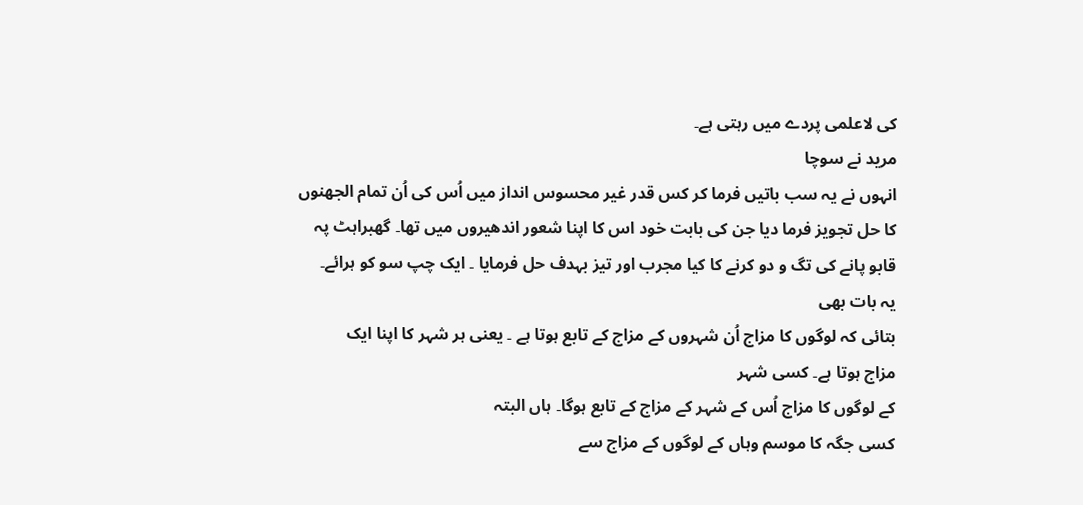کی لاعلمی پردے میں رہتی ہے۔
مرید نے سوچا
انہوں نے یہ سب باتیں فرما کر کس قدر غیر محسوس انداز میں اُس کی اُن تمام الجھنوں
کا حل تجویز فرما دیا جن کی بابت خود اس کا اپنا شعور اندھیروں میں تھا۔ گھبراہٹ پہ
قابو پانے کی تگ و دو کرنے کا کیا مجرب اور تیز بہدف حل فرمایا ۔ ایک چپ سو کو ہرائے۔
یہ بات بھی
بتائی کہ لوگوں کا مزاج اُن شہروں کے مزاج کے تابع ہوتا ہے ۔ یعنی ہر شہر کا اپنا ایک
مزاج ہوتا ہے۔ کسی شہر
کے لوگوں کا مزاج اُس کے شہر کے مزاج کے تابع ہوگا۔ ہاں البتہ
کسی جگہ کا موسم وہاں کے لوگوں کے مزاج سے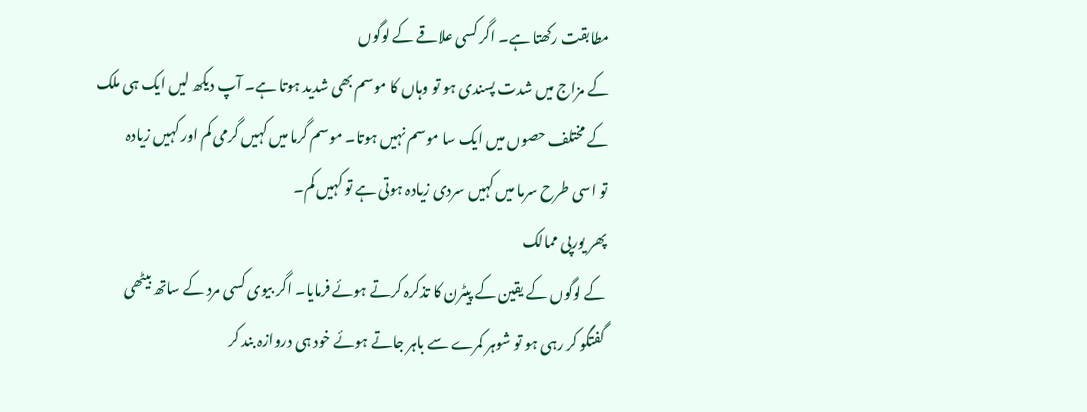مطابقت رکھتا ہے۔ اگر کسی علاقے کے لوگوں
کے مزاج میں شدت پسندی ہو تو وہاں کا موسم بھی شدید ہوتا ہے۔ آپ دیکھ لیں ایک ہی ملک
کے مختلف حصوں میں ایک سا موسم نہیں ہوتا۔ موسم گرما میں کہیں گرمی کم اور کہیں زیادہ
تو اسی طرح سرما میں کہیں سردی زیادہ ہوتی ہے تو کہیں کم۔
پھر یورپی ممالک
کے لوگوں کے یقین کے پیٹرن کا تذکرہ کرتے ہوئے فرمایا۔ اگر بیوی کسی مرد کے ساتھ بیٹھی
گفتگو کر رہی ہو تو شوہر کمرے سے باہر جاتے ہوئے خود ہی دروازہ بند کر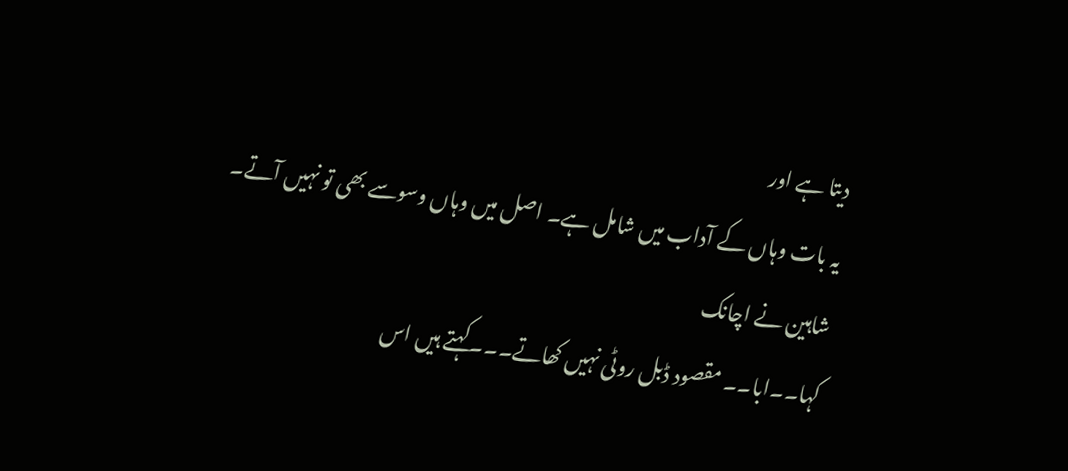دیتا ہے اور
یہ بات وہاں کے آداب میں شامل ہے۔ اصل میں وہاں وسوسے بھی تو نہیں آتے۔
شاہین نے اچانک
کہا۔۔ابا۔۔ مقصود ڈبل روٹی نہیں کھاتے۔۔۔کہتے ہیں اس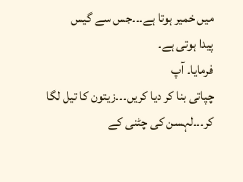میں خمیر ہوتا ہے۔۔۔جس سے گیس
پیدا ہوتی ہے۔
فرمایا۔ آپ
چپاتی بنا کر دیا کریں۔۔۔زیتون کا تیل لگا کر۔۔۔لہسن کی چٹنی کے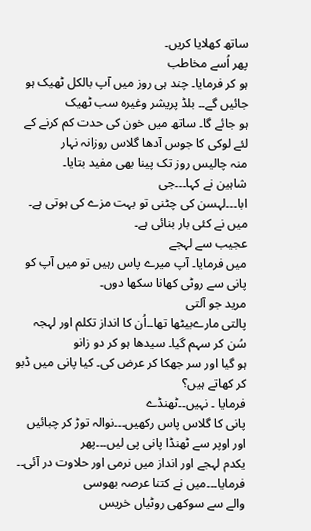ساتھ کھلایا کریں۔
پھر اُسے مخاطب
ہو کر فرمایا۔ چند ہی روز میں آپ بالکل ٹھیک ہو جائیں گے۔۔ بلڈ پریشر وغیرہ سب ٹھیک
ہو جائے گا۔ ساتھ میں خون کی حدت کم کرنے کے لئے لوکی کا جوس آدھا گلاس روزانہ نہار
منہ چالیس روز تک پینا بھی مفید بتایا۔
شاہین نے کہا۔۔۔جی
ابا۔۔۔لہسن کی چٹنی تو بہت مزے کی ہوتی ہے۔ میں نے کئی بار بنائی ہے۔
عجیب سے لہجے
میں فرمایا۔ آپ میرے پاس رہیں تو میں آپ کو پانی سے روٹی کھانا سکھا دوں۔
مرید جو آلتی
پالتی مارےبیٹھا تھا۔۔اُن کا انداز تکلم اور لہجہ سُن کر سہم گیا۔ سیدھا ہو کر دو زانو
ہو گیا اور سر جھکا کر عرض کی۔ کیا پانی میں ڈبو کر کھاتے ہیں؟
فرمایا ۔ نہیں۔۔ٹھنڈے
پانی کا گلاس پاس رکھیں۔۔۔نوالہ توڑ کر چبائیں اور اوپر سے ٹھنڈا پانی پی لیں۔۔۔پھر
یکدم لہجے اور انداز میں نرمی اور حلاوت در آئی۔۔ فرمایا۔۔۔میں نے کتنا عرصہ بھوسی
والے سے سوکھی روٹیاں خریس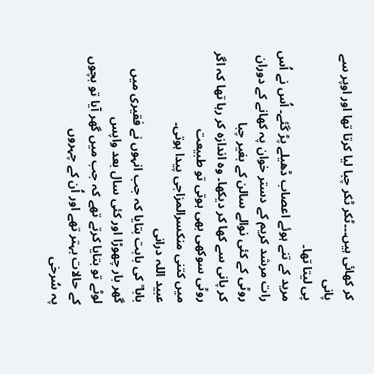کر کھائی ہیں۔۔۔ٹکر ٹکر چبا لیا کرتا تھا اور اوپر سے پانی
پی لیتا تھا۔
مرید کے تنے ہوئے اعصاب ڈھیلے پڑ گئے۔ اُس نے اُس
رات مرشد کریم کے دستر خوان پہ کھانے کے دوران روٹی کے کئی نوالے سالن کے بغیر چبا
کر پانی سے کھا کر دیکھا۔ وہ اندازہ کر رہا تھا کہ اگر روٹی سوکھی بھی ہوتی تو طبیعت
میں کتنی منکسرالمزاجی پیدا ہوتی۔
عبید اللہ درانی
بابا ؒ کی بابت بتایا کہ جب انہوں نے فقیری میں گھر بار چھوڑا اور کئی سال بعد واپس
لوٹے تو بتایا کرتے تھے کہ جب میں گھر آیا تو بچوں کے حالات بہتر تھے اور اُن کے چہروں
پہ سُرخی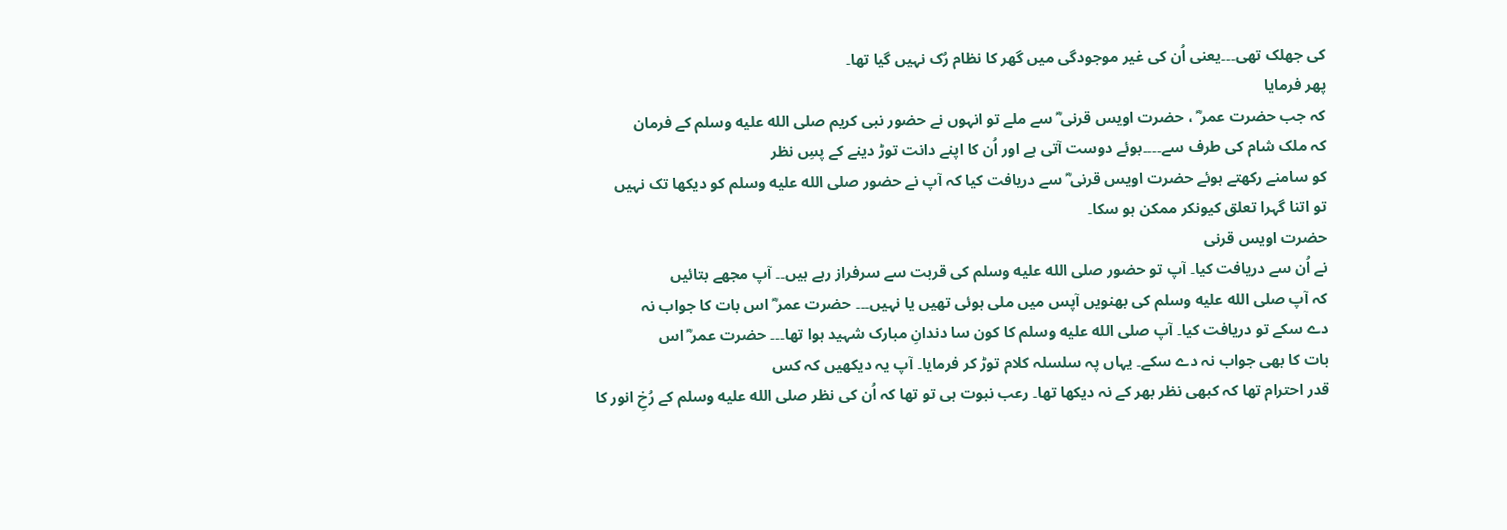کی جھلک تھی۔۔۔یعنی اُن کی غیر موجودگی میں گھر کا نظام رُک نہیں گیا تھا۔
پھر فرمایا
کہ جب حضرت عمر ؓ ، حضرت اویس قرنی ؓ سے ملے تو انہوں نے حضور نبی کریم صلى الله عليه وسلم کے فرمان
کہ ملک شام کی طرف سے۔۔۔۔بوئے دوست آتی ہے اور اُن کا اپنے دانت توڑ دینے کے پسِ نظر
کو سامنے رکھتے ہوئے حضرت اویس قرنی ؓ سے دریافت کیا کہ آپ نے حضور صلى الله عليه وسلم کو دیکھا تک نہیں
تو اتنا گہرا تعلق کیونکر ممکن ہو سکا۔
حضرت اویس قرنی
نے اُن سے دریافت کیا۔ آپ تو حضور صلى الله عليه وسلم کی قربت سے سرفراز رہے ہیں۔۔ آپ مجھے بتائیں
کہ آپ صلى الله عليه وسلم کی بھنویں آپس میں ملی ہوئی تھیں یا نہیں۔۔۔ حضرت عمر ؓ اس بات کا جواب نہ
دے سکے تو دریافت کیا۔ آپ صلى الله عليه وسلم کا کون سا دندانِ مبارک شہید ہوا تھا۔۔۔ حضرت عمر ؓ اس
بات کا بھی جواب نہ دے سکے۔ یہاں پہ سلسلہ کلام توڑ کر فرمایا۔ آپ یہ دیکھیں کہ کس
قدر احترام تھا کہ کبھی نظر بھر کے نہ دیکھا تھا۔ رعب نبوت ہی تو تھا کہ اُن کی نظر صلى الله عليه وسلم کے رُخِ انور کا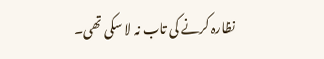نظارہ کرنے کی تاب نہ لا سکی تھی۔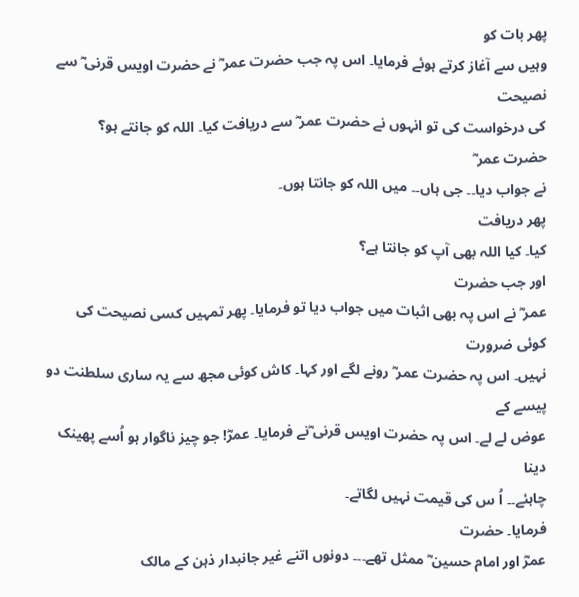پھر بات کو
وہیں سے آغاز کرتے ہوئے فرمایا۔ اس پہ جب حضرت عمر ؓ نے حضرت اویس قرنی ؓ سے نصیحت
کی درخواست کی تو انہوں نے حضرت عمر ؓ سے دریافت کیا۔ اللہ کو جانتے ہو؟
حضرت عمر ؓ
نے جواب دیا۔۔ جی ہاں۔۔ میں اللہ کو جانتا ہوں۔
پھر دریافت
کیا۔ کیا اللہ بھی آپ کو جانتا ہے؟
اور جب حضرت
عمر ؓ نے اس پہ بھی اثبات میں جواب دیا تو فرمایا۔ پھر تمہیں کسی نصیحت کی کوئی ضرورت
نہیں۔ اس پہ حضرت عمر ؓ رونے لگے اور کہا۔ کاش کوئی مجھ سے یہ ساری سلطنت دو پیسے کے
عوض لے لے۔ اس پہ حضرت اویس قرنی ؓنے فرمایا۔ عمرؓ! جو چیز ناگوار ہو اُسے پھینک دینا
چاہئے۔۔ اُ س کی قیمت نہیں لگاتے۔
فرمایا۔ حضرت
عمرؓ اور امام حسین ؓ ممثل تھے۔۔۔ دونوں اتنے غیر جانبدار ذہن کے مالک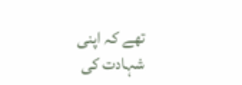تھے کہ اپنی
شہادت کی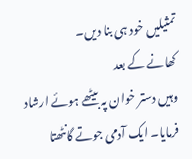تمثیلیں خود ہی بنا دیں۔
کھانے کے بعد
وہیں دستر خوان پہ بیٹھے ہوئے ارشاد فرمایا۔ ایک آدمی جوتے گانٹھتا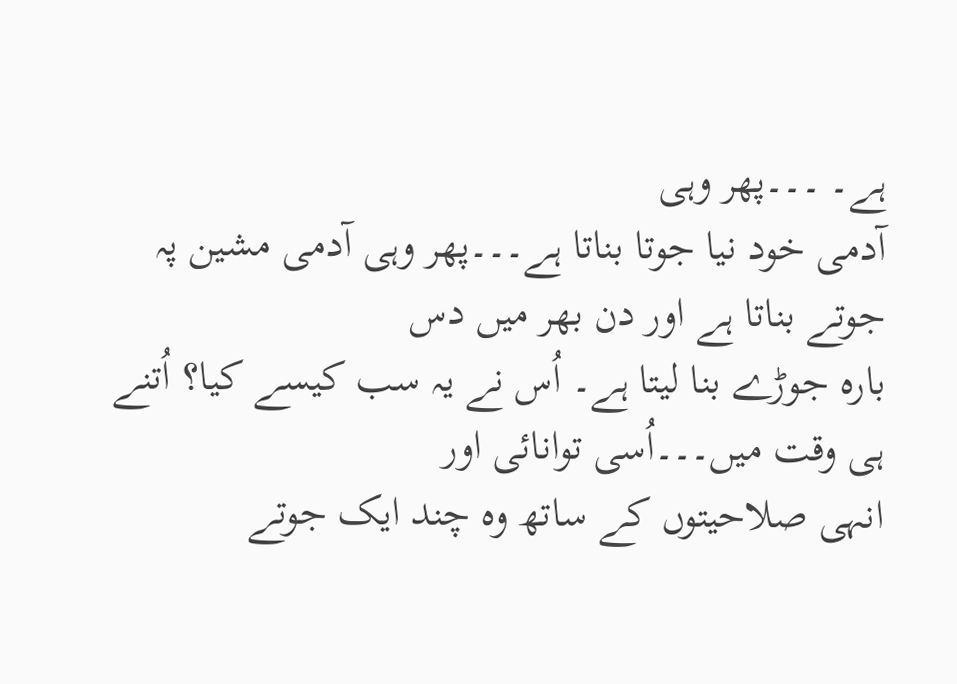ہے۔ ۔۔۔پھر وہی
آدمی خود نیا جوتا بناتا ہے۔۔۔پھر وہی آدمی مشین پہ جوتے بناتا ہے اور دن بھر میں دس
بارہ جوڑے بنا لیتا ہے۔ اُس نے یہ سب کیسے کیا؟ اُتنے ہی وقت میں۔۔۔اُسی توانائی اور
انہی صلاحیتوں کے ساتھ وہ چند ایک جوتے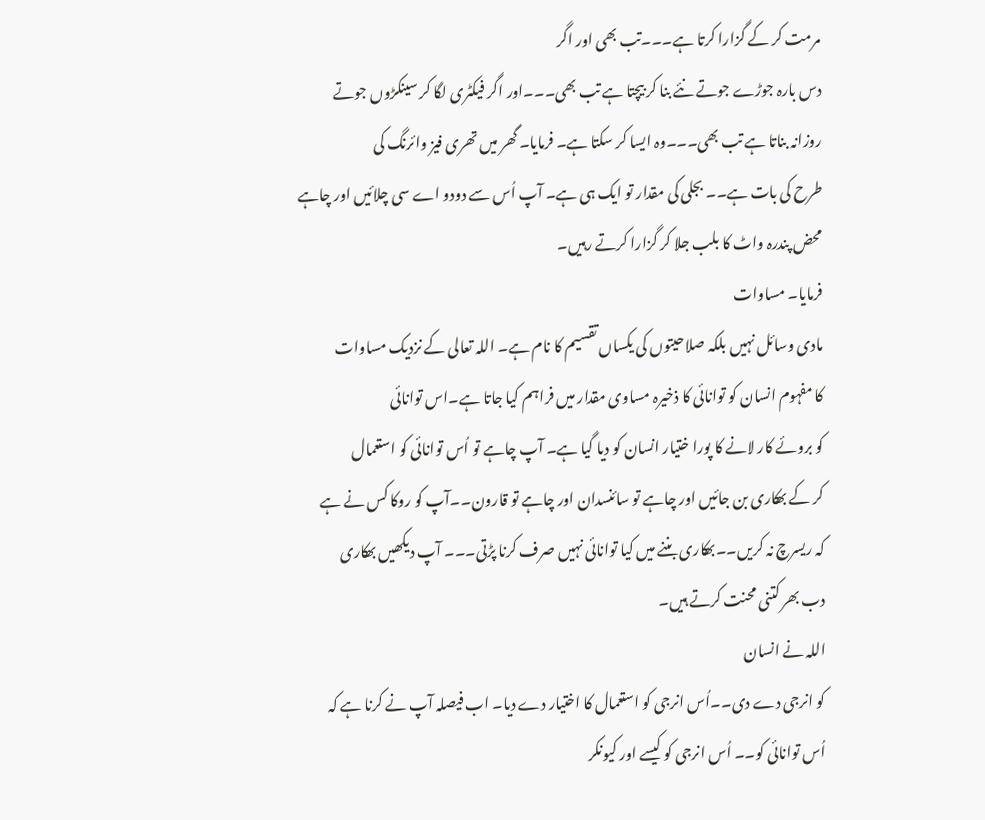مرمت کر کے گزارا کرتا ہے۔۔۔تب بھی اور اگر
دس بارہ جوڑے جوتے نئے بنا کر بیچتا ہے تب بھی۔۔۔اور اگر فیکٹری لگا کر سینکڑوں جوتے
روزانہ بناتا ہے تب بھی۔۔۔وہ ایسا کر سکتا ہے۔ فرمایا۔ گھر میں تھری فیز وائرنگ کی
طرح کی بات ہے۔۔ بجلی کی مقدار تو ایک ہی ہے۔ آپ اُس سے دودو اے سی چلائیں اور چاہے
محض پندرہ واٹ کا بلب جلا کر گزارا کرتے رہیں۔
فرمایا۔ مساوات
مادی وسائل نہیں بلکہ صلاحیتوں کی یکساں تقسیم کا نام ہے۔ اللہ تعالی کے نزدیک مساوات
کا مفہوم انسان کو توانائی کا ذخیرہ مساوی مقدار میں فراہم کیا جاتا ہے۔اس توانائی
کو بروئے کار لانے کا پورا ختیار انسان کو دیا گیا ہے۔ آپ چاہے تو اُس توانائی کو استعمال
کر کے بھکاری بن جائیں اور چاہے تو سائنسدان اور چاہے تو قارون۔۔آپ کو روکا کس نے ہے
کہ ریسرچ نہ کریں۔۔بھکاری بننے میں کیا توانائی نہیں صرف کرنا پڑتی۔۔۔ آپ دیکھیں بھکاری
دب بھر کتنی محنت کرتے ہیں۔
اللہ نے انسان
کو انرجی دے دی۔۔اُس انرجی کو استعمال کا اختیار دے دیا۔ اب فیصلہ آپ نے کرنا ہے کہ
اُس توانائی کو۔۔ اُس انرجی کو کیسے اور کیونکر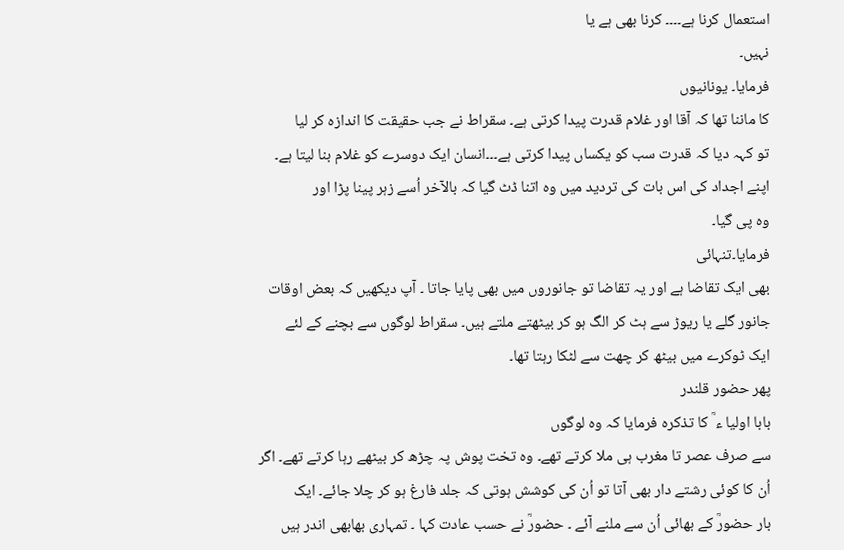استعمال کرنا ہے۔۔۔۔ کرنا بھی ہے یا
نہیں۔
فرمایا۔ یونانیوں
کا ماننا تھا کہ آقا اور غلام قدرت پیدا کرتی ہے۔ سقراط نے جب حقیقت کا اندازہ کر لیا
تو کہہ دیا کہ قدرت سب کو یکساں پیدا کرتی ہے۔۔۔انسان ایک دوسرے کو غلام بنا لیتا ہے۔
اپنے اجداد کی اس بات کی تردید میں وہ اتنا ڈٹ گیا کہ بالآخر اُسے زہر پینا پڑا اور
وہ پی گیا۔
فرمایا۔تنہائی
بھی ایک تقاضا ہے اور یہ تقاضا تو جانوروں میں بھی پایا جاتا ۔ آپ دیکھیں کہ بعض اوقات
جانور گلے یا ریوڑ سے ہٹ کر الگ ہو کر بیٹھتے ملتے ہیں۔ سقراط لوگوں سے بچنے کے لئے
ایک ٹوکرے میں بیٹھ کر چھت سے لٹکا رہتا تھا۔
پھر حضور قلندر
بابا اولیا ء ؒ کا تذکرہ فرمایا کہ وہ لوگوں
سے صرف عصر تا مغرب ہی ملا کرتے تھے۔ وہ تخت پوش پہ چڑھ کر بیٹھے رہا کرتے تھے۔ اگر
اُن کا کوئی رشتے دار بھی آتا تو اُن کی کوشش ہوتی کہ جلد فارغ ہو کر چلا جائے۔ ایک
بار حضورؒ کے بھائی اُن سے ملنے آئے ۔ حضورؒ نے حسب عادت کہا ۔ تمہاری بھابھی اندر ہیں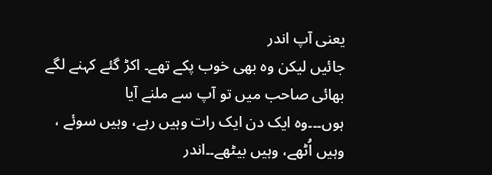یعنی آپ اندر
جائیں لیکن وہ بھی خوب پکے تھے۔ اکڑ گئے کہنے لگے بھائی صاحب میں تو آپ سے ملنے آیا
ہوں۔۔۔وہ ایک دن ایک رات وہیں رہے، وہیں سوئے ، وہیں اُٹھے، وہیں بیٹھے۔۔اندر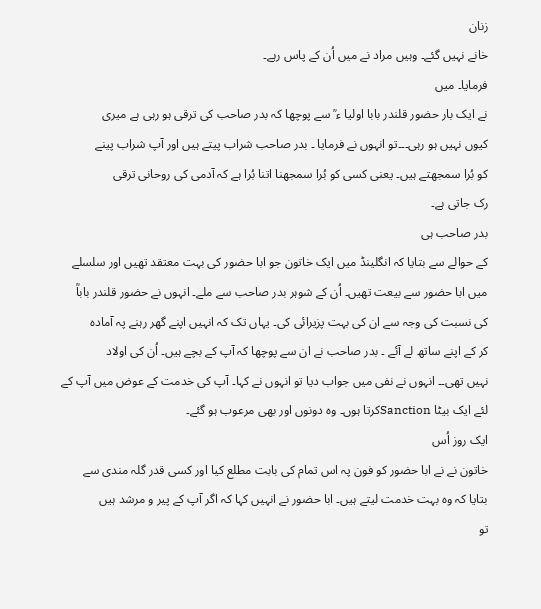زنان
خانے نہیں گئے۔ وہیں مراد نے میں اُن کے پاس رہے۔
فرمایا۔ میں
نے ایک بار حضور قلندر بابا اولیا ء ؒ سے پوچھا کہ بدر صاحب کی ترقی ہو رہی ہے میری
کیوں نہیں ہو رہی۔۔۔تو انہوں نے فرمایا ۔ بدر صاحب شراب پیتے ہیں اور آپ شراب پینے
کو بُرا سمجھتے ہیں۔ یعنی کسی کو بُرا سمجھنا اتنا بُرا ہے کہ آدمی کی روحانی ترقی
رک جاتی ہے۔
بدر صاحب ہی
کے حوالے سے بتایا کہ انگلینڈ میں ایک خاتون جو ابا حضور کی بہت معتقد تھیں اور سلسلے
میں ابا حضور سے بیعت تھیں۔ اُن کے شوہر بدر صاحب سے ملے۔ انہوں نے حضور قلندر باباؒ
کی نسبت کی وجہ سے ان کی بہت پزیرائی کی۔ یہاں تک کہ انہیں اپنے گھر رہنے پہ آمادہ
کر کے اپنے ساتھ لے آئے ۔ بدر صاحب نے ان سے پوچھا کہ آپ کے بچے ہیں۔ اُن کی اولاد
نہیں تھی۔۔ انہوں نے نفی میں جواب دیا تو انہوں نے کہا۔ آپ کی خدمت کے عوض میں آپ کے
لئے ایک بیٹا Sanctionکرتا ہوں۔ وہ دونوں اور بھی مرعوب ہو گئے۔
ایک روز اُس
خاتون نے نے ابا حضور کو فون پہ اس تمام کی بابت مطلع کیا اور کسی قدر گلہ مندی سے
بتایا کہ وہ بہت خدمت لیتے ہیں۔ ابا حضور نے انہیں کہا کہ اگر آپ کے پیر و مرشد ہیں
تو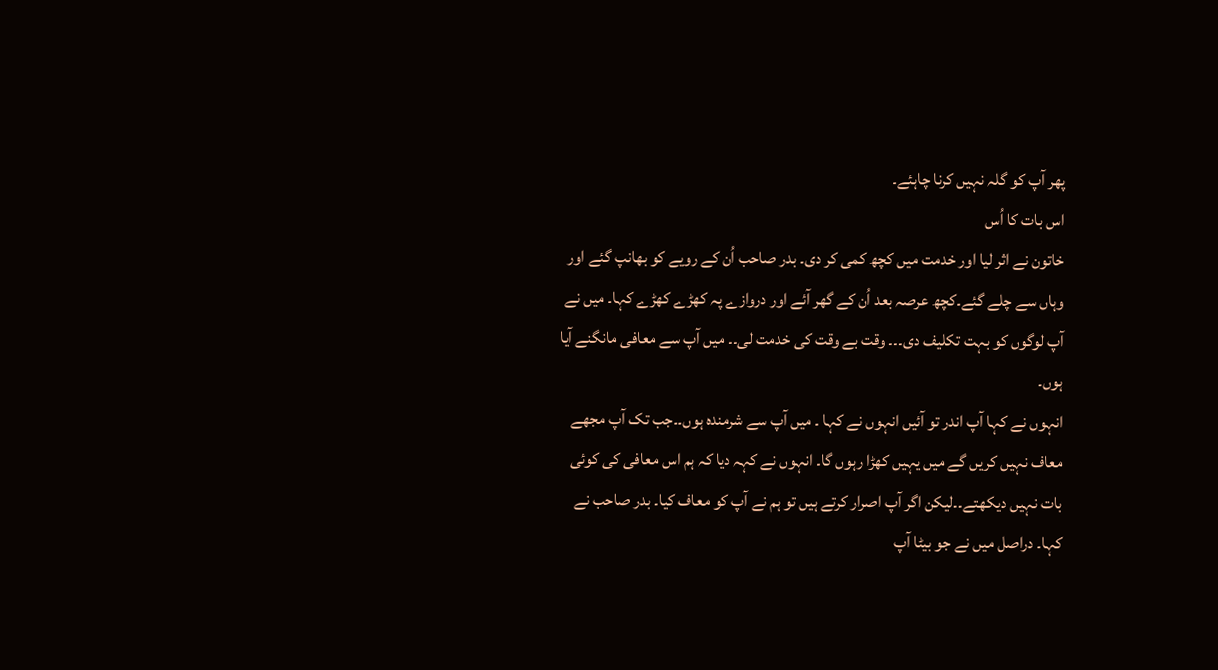پھر آپ کو گلہ نہیں کرنا چاہئے۔
اس بات کا اُس
خاتون نے اثر لیا اور خدمت میں کچھ کمی کر دی۔ بدر صاحب اُن کے رویے کو بھانپ گئے اور
وہاں سے چلے گئے۔کچھ عرصہ بعد اُن کے گھر آئے اور دروازے پہ کھڑے کھڑے کہا۔ میں نے
آپ لوگوں کو بہت تکلیف دی۔۔۔ وقت بے وقت کی خدمت لی۔۔ میں آپ سے معافی مانگنے آیا ہوں۔
انہوں نے کہا آپ اندر تو آئیں انہوں نے کہا ۔ میں آپ سے شرمندہ ہوں۔۔جب تک آپ مجھے
معاف نہیں کریں گے میں یہیں کھڑا رہوں گا۔ انہوں نے کہہ دیا کہ ہم اس معافی کی کوئی
بات نہیں دیکھتے۔۔لیکن اگر آپ اصرار کرتے ہیں تو ہم نے آپ کو معاف کیا۔ بدر صاحب نے
کہا۔ دراصل میں نے جو بیٹا آپ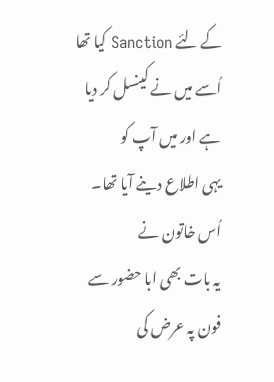کے لئے Sanction کیا تھا اُسے میں نے کینسل کر دیا ہے اور میں آپ کو
یہی اطلاع دینے آیا تھا۔
اُس خاتون نے
یہ بات بھی ابا حضور سے فون پہ عرض کی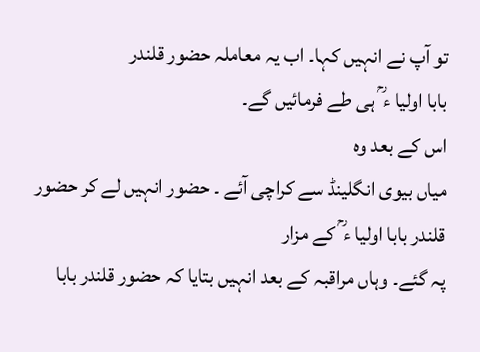تو آپ نے انہیں کہا۔ اب یہ معاملہ حضور قلندر
بابا اولیا ء ؒ ہی طے فرمائیں گے۔
اس کے بعد وہ
میاں بیوی انگلینڈ سے کراچی آئے ۔ حضور انہیں لے کر حضور قلندر بابا اولیا ء ؒ کے مزار
پہ گئے۔ وہاں مراقبہ کے بعد انہیں بتایا کہ حضور قلندر بابا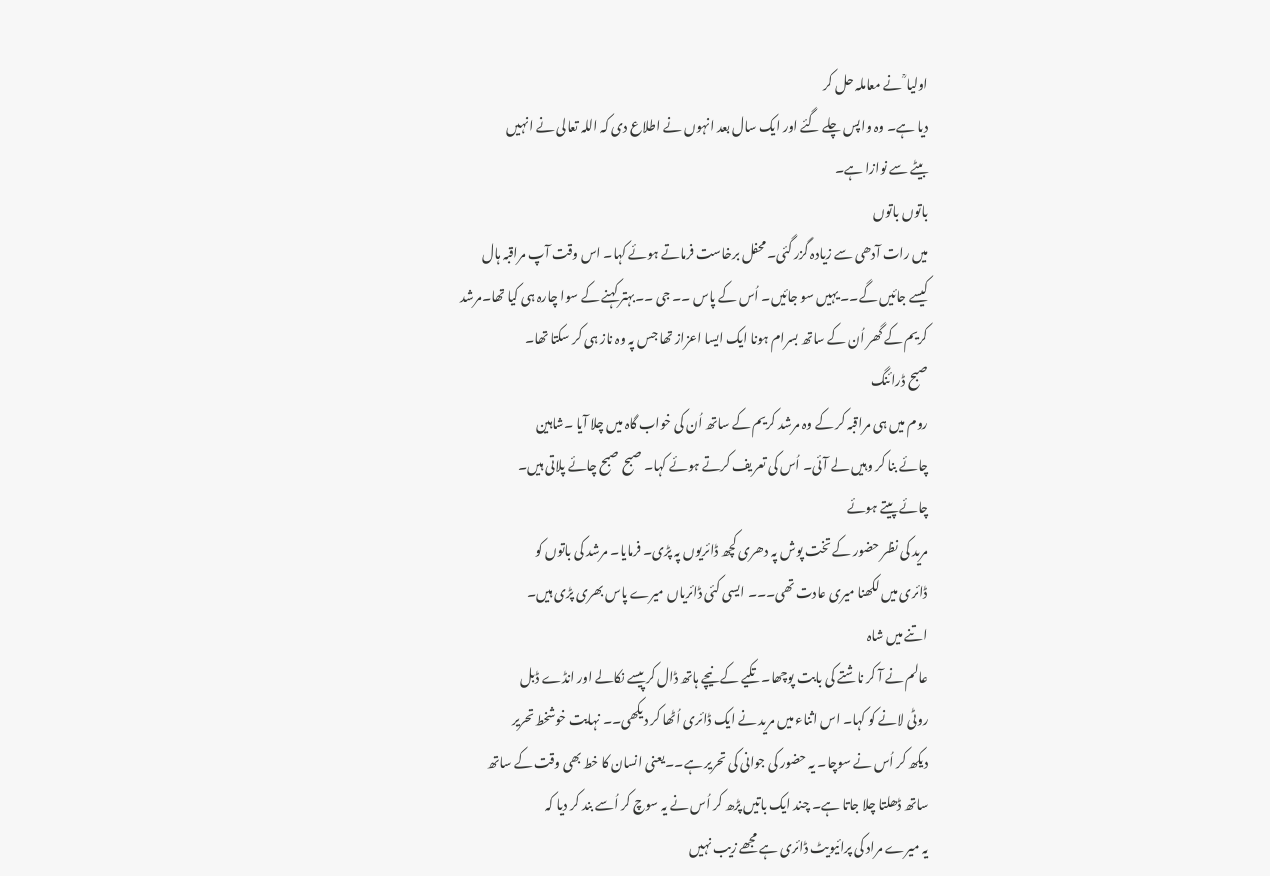اولیا ؒ نے معاملہ حل کر
دیا ہے۔ وہ واپس چلے گئے اور ایک سال بعد انہوں نے اطلاع دی کہ اللہ تعالی نے انہیں
بیٹے سے نوازا ہے۔
باتوں باتوں
میں رات آدھی سے زیادہ گزر گئی۔ محفل برخاست فرماتے ہوئے کہا۔ اس وقت آپ مراقبہ ہال
کیسے جائیں گے۔۔ یہیں سو جائیں۔ اُس کے پاس ۔۔ جی ۔۔بہتر کہنے کے سوا چارہ ہی کیا تھا۔مرشد
کریم کے گھر اُن کے ساتھ بسرام ہونا ایک ایسا اعزاز تھا جس پہ وہ ناز ہی کر سکتا تھا۔
صبح ڈرائنگ
روم میں ہی مراقبہ کر کے وہ مرشد کریم کے ساتھ اُن کی خواب گاہ میں چلا آیا ۔شاہین
چائے بنا کر وہیں لے آئی۔ اُس کی تعریف کرتے ہوئے کہا۔ صبح صبح چائے پلاتی ہیں۔
چائے پیتے ہوئے
مرید کی نظر حضور کے تخت پوش پہ دھری کچھ ڈائریوں پہ پڑی۔ فرمایا۔ مرشد کی باتوں کو
ڈائری میں لکھنا میری عادت تھی۔۔۔ ایسی کئی ڈائریاں میرے پاس بھری پڑی ہیں۔
اتنے میں شاہ
عالم نے آ کر ناشتے کی بابت پوچھا۔ تکیے کے نیچے ہاتھ ڈال کر پیسے نکالے اور انڈے ڈبل
روٹی لانے کو کہا۔ اس اثناء میں مرید نے ایک ڈائری اُٹھا کر دیکھی۔۔ نہایت خوشخط تحریر
دیکھ کر اُس نے سوچا۔ یہ حضور کی جوانی کی تحریر ہے۔۔یعنی انسان کا خط بھی وقت کے ساتھ
ساتھ ڈھلتا چلا جاتا ہے۔ چند ایک باتیں پڑھ کر اُس نے یہ سوچ کر اُسے بند کر دیا کہ
یہ میرے مراد کی پرائیویٹ ڈائری ہے مجھے زیب نہیں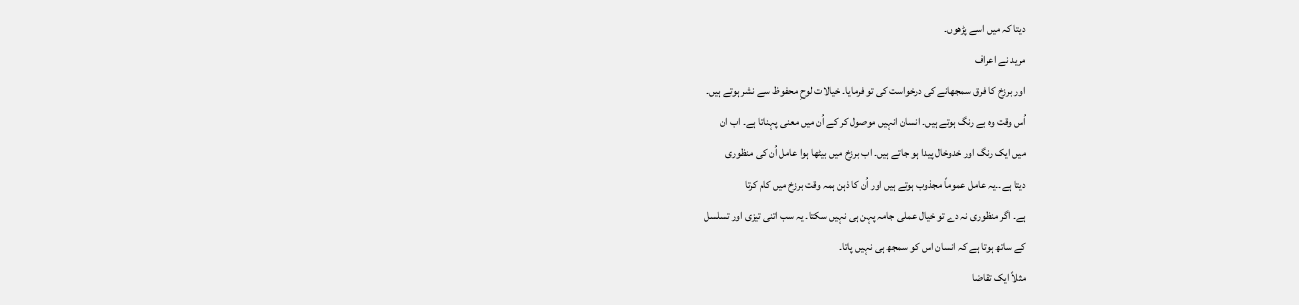دیتا کہ میں اسے پڑھوں۔
مرید نے اعراف
اور برزخ کا فرق سمجھانے کی درخواست کی تو فرمایا۔ خیالات لوحِ محفوظ سے نشر ہوتے ہیں۔
اُس وقت وہ بے رنگ ہوتے ہیں۔ انسان انہیں موصول کر کے اُن میں معنی پہناتا ہے۔ اب ان
میں ایک رنگ اور خدوخال پیدا ہو جاتے ہیں۔ اب برزخ میں بیٹھا ہوا عامل اُن کی منظوری
دیتا ہے۔۔یہ عامل عموماً مجذوب ہوتے ہیں اور اُن کا ذہن ہمہ وقت برزخ میں کام کرتا
ہے۔ اگر منظوری نہ دے تو خیال عملی جامہ پہن ہی نہیں سکتا۔ یہ سب اتنی تیزی اور تسلسل
کے ساتھ ہوتا ہے کہ انسان اس کو سمجھ ہی نہیں پاتا۔
مثلاً ایک تقاضا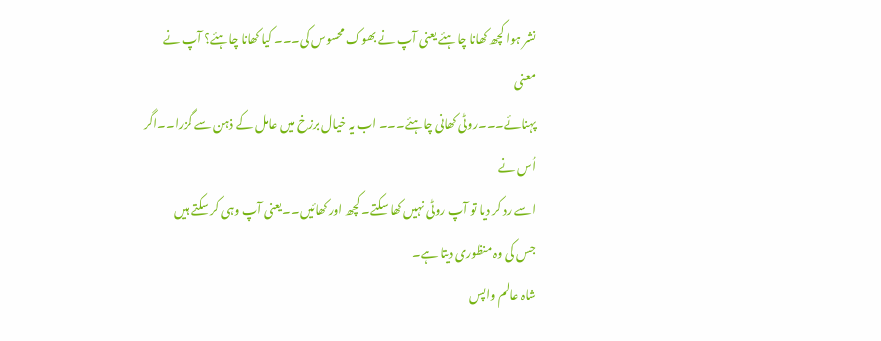نشر ہوا کچھ کھانا چاہئے یعنی آپ نے بھوک محسوس کی۔۔۔ کیا کھانا چاہئے؟ آپ نے معنی
پہنائے۔۔۔روٹی کھانی چاہئے۔۔۔ اب یہ خیال برزخ میں عامل کے ذہن سے گزرا۔۔اگر اُس نے
اسے رد کر دیا تو آپ روٹی نہیں کھا سکتے۔ کچھ اور کھائیں۔۔یعنی آپ وہی کر سکتے ہیں
جس کی وہ منظوری دیتا ہے۔
شاہ عالم واپس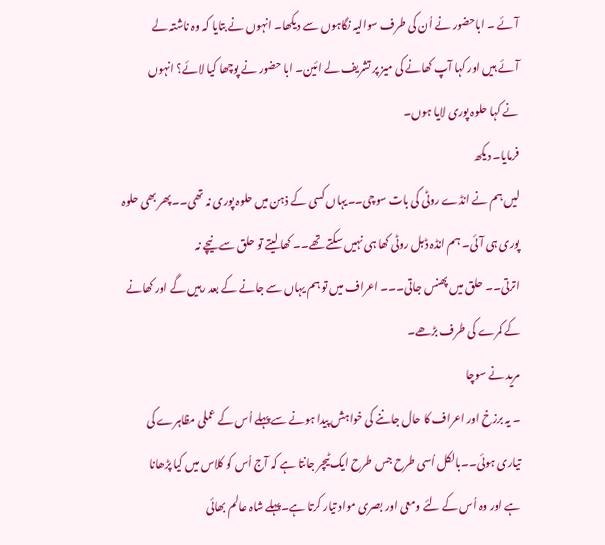آئے ۔ اباحضور نے اُن کی طرف سوالیہ نگاہوں سے دیکھا۔ انہوں نے بتایا کہ وہ ناشتہ لے
آئے ہیں اور کہا آپ کھانے کی میز پر تشریف لے ائین۔ ابا حضور نے پوچھا کیا لائے؟ انہوں
نے کہا حلوہ پوری لایا ہوں۔
فرمایا۔ دیکھ
لیں ہم نے انڈے روٹی کی بات سوچی۔۔یہاں کسی کے ذہن میں حلوہ پوری نہ تھی۔۔پھر بھی حلوہ
پوری ہی آئی۔ ہم انڈہ ڈبل روٹی کھا ہی نہیں سکتے تھے۔۔ کھا لیتے تو حلق سے نیچے نہ
اترتی۔۔ حلق میں پھنس جاتی۔۔۔ اعراف میں تو ہم یہاں سے جانے کے بعد رہیں گے اور کھانے
کے کمرے کی طرف بڑھے۔
مرید نے سوچا
۔ یہ برزخ اور اعراف کا حال جاننے کی خواہش پیدا ہونے سے پہلے اُس کے عملی مظاہرے کی
تیاری ہوئی۔۔بالکل اُسی طرح جس طرح ایک ٹیچر جانتا ہے کہ آج اُس کو کلاس میں کیا پڑھانا
ہے اور وہ اُس کے لئے ومعی اور بصری مواد تیار کرتا ہے۔پہلے شاہ عالم بھائی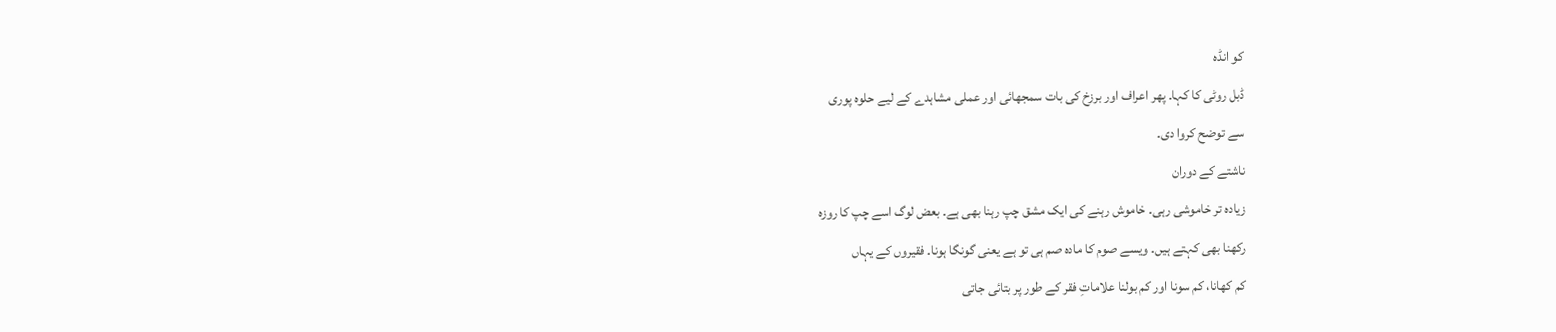کو انڈہ
ڈبل روٹی کا کہا۔ پھر اعراف اور برزخ کی بات سمجھائی اور عملی مشاہدے کے لیے حلوہ پوری
سے توضح کروا دی۔
ناشتے کے دوران
زیادہ تر خاموشی رہی۔ خاموش رہنے کی ایک مشق چپ رہنا بھی ہے۔ بعض لوگ اسے چپ کا روزہ
رکھنا بھی کہتے ہیں۔ ویسے صوم کا مادہ صم ہی تو ہے یعنی گونگا ہونا۔ فقیروں کے یہاں
کم کھانا، کم سونا اور کم بولنا علاماتِ فقر کے طور پر بتائی جاتی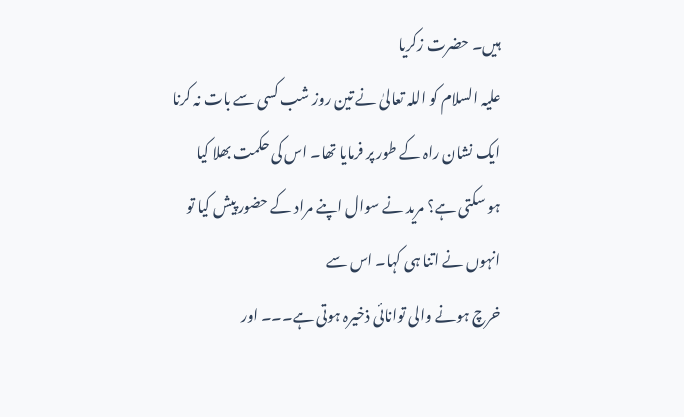ہیں۔ حضرت زکریا
علیہ السلام کو اللہ تعالیٰ نے تین روز شب کسی سے بات نہ کرنا ایک نشان راہ کے طور پر فرمایا تھا۔ اس کی حکمت بھلا کیا
ہو سکتی ہے؟ مرید نے سوال اپنے مراد کے حضور پیش کیا تو انہوں نے اتنا ہی کہا۔ اس سے
خرچ ہونے والی توانائی ذخیرہ ہوتی ہے۔۔۔ اور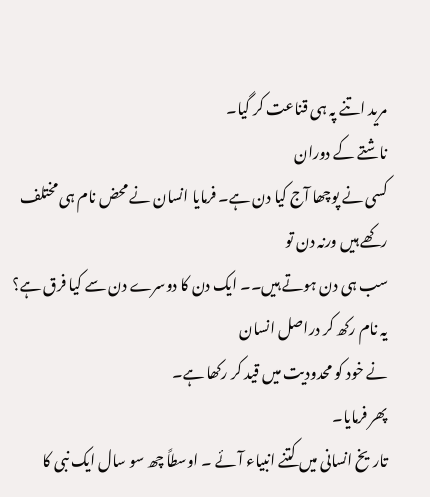مرید اتنے پہ ہی قناعت کر گیا۔
ناشتے کے دوران
کسی نے پوچھا آج کیا دن ہے۔ فرمایا انسان نے محض نام ہی مختلف رکھے ہیں ورنہ دن تو
سب ہی دن ہوتے ہیں۔۔ ایک دن کا دوسرے دن سے کیا فرق ہے؟ یہ نام رکھ کر دراصل انسان
نے خود کو محدودیت میں قید کر رکھا ہے۔
پھر فرمایا۔
تاریخ انسانی میں کتنے انبیاء آئے ۔ اوسطاً چھ سو سال ایک نبی کا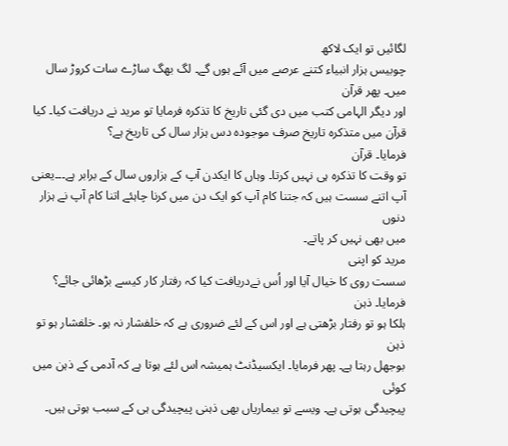لگائیں تو ایک لاکھ
چوبیس ہزار انبیاء کتنے عرصے میں آئے ہوں گے۔ لگ بھگ ساڑے سات کروڑ سال میں۔ پھر قرآن
اور دیگر الہامی کتب میں دی گئی تاریخ کا تذکرہ فرمایا تو مرید نے دریافت کیا۔ کیا
قرآن میں متذکرہ تاریخ صرف موجودہ دس ہزار سال کی تاریخ ہے؟
فرمایا۔ قرآن
تو وقت کا تذکرہ ہی نہیں کرتا۔ وہاں کا ایکدن آپ کے ہزاروں سال کے برابر ہے۔۔۔یعنی
آپ اتنے سست ہیں کہ جتنا کام آپ کو ایک دن میں کرنا چاہئے اتنا کام آپ نے ہزار دنوں
میں بھی نہیں کر پاتے۔
مرید کو اپنی
سست روی کا خیال آیا اور اُس نےدریافت کیا کہ رفتار کار کیسے بڑھائی جائے؟
فرمایا۔ ذہن
ہلکا ہو تو رفتار بڑھتی ہے اور اس کے لئے ضروری ہے کہ خلفشار نہ ہو۔ خلفشار ہو تو ذہن
بوجھل رہتا ہے۔ پھر فرمایا۔ ایکسیڈنٹ ہمیشہ اس لئے ہوتا ہے کہ آدمی کے ذہن میں کوئی
پیچیدگی ہوتی ہے۔ ویسے تو بیماریاں بھی ذہنی پیچیدگی ہی کے سبب ہوتی ہیں۔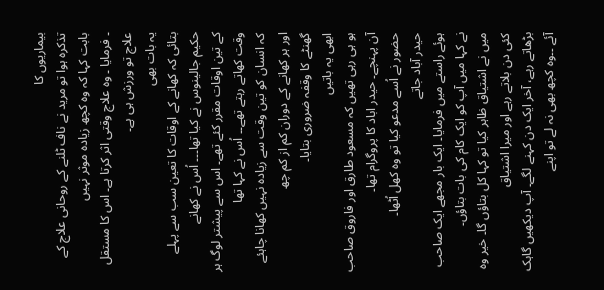بیماریوں کا
تذکرہ ہوا تو مرید نے ناف ٹلنے کے روحانی علاج کے بابت کہا کہ وہ کچھ زیادہ موثر نہیں
۔ فرمایا ۔ وہ علاج وقتی اثر کرتا ہے۔ اس کا مستقل علاج تو ورزش ہی ہے۔
یہ بات بھی
بتائی کہ کھانے کے اوقات کا تعین سب سے پہلے حکیم جالینوس نے کیا تھا۔۔۔ اُس نے کھانے
کے تین اوقات مقرر کئے تھے۔ اس سے پیشتر لوگ ہر وقت کھاتے رہتے تھے۔۔ اُس نے کہا تھا
کہ انسان کو تین وقت سے زیادہ نہیں کھانا چاہئے اور ہر کھانے کے دوران کم از کم چھ
گھنٹے کا وقفہ ضروری بتایا۔
ابھی یہ باتیں
ہو ہی رہی تھیں کہ مسعود طارق اور فاروق صاحب آن پہنچے۔ حیدر اباد کا پروگرام تھا۔
حضور نے اُسے مدعو کیا تو وہ کھل اُٹھا۔
حیدر آباد جاتے
ہوئے راستے میں فرمایا۔ ایک بار مجھے ایک صاحب نے کہا میں آپ کو ایک کام کی بات بتاؤں۔
میں نے اشتیاق ظاہر کیا تو کہا کل بتاؤں گا۔ خیر وہ کئی دن بلاتے رہے اور میرا اشتیاق
بڑھاتے رہے، آخر ایک دن کہنے لگے۔ آپ دیکھیں گاہک آئے ۔۔وہ کچھ بھی نہ لے تو اپنے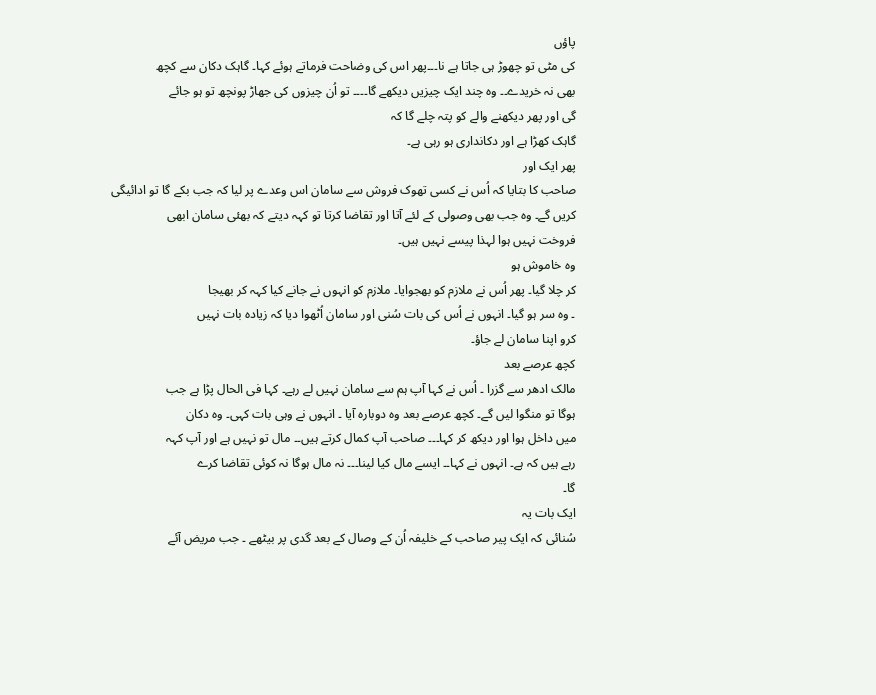پاؤں
کی مٹی تو چھوڑ ہی جاتا ہے نا۔۔۔پھر اس کی وضاحت فرماتے ہوئے کہا۔ گاہک دکان سے کچھ
بھی نہ خریدے۔۔ وہ چند ایک چیزیں دیکھے گا۔۔۔۔ تو اُن چیزوں کی جھاڑ پونچھ تو ہو جائے
گی اور پھر دیکھنے والے کو پتہ چلے گا کہ
گاہک کھڑا ہے اور دکانداری ہو رہی ہے۔
پھر ایک اور
صاحب کا بتایا کہ اُس نے کسی تھوک فروش سے سامان اس وعدے پر لیا کہ جب بکے گا تو ادائیگی
کریں گے۔ وہ جب بھی وصولی کے لئے آتا اور تقاضا کرتا تو کہہ دیتے کہ بھئی سامان ابھی
فروخت نہیں ہوا لہذا پیسے نہیں ہیں۔
وہ خاموش ہو
کر چلا گیا۔ پھر اُس نے ملازم کو بھجوایا۔ ملازم کو انہوں نے جانے کیا کہہ کر بھیجا
۔ وہ سر ہو گیا۔ انہوں نے اُس کی بات سُنی اور سامان اُٹھوا دیا کہ زیادہ بات نہیں
کرو اپنا سامان لے جاؤ۔
کچھ عرصے بعد
مالک ادھر سے گزرا ۔ اُس نے کہا آپ ہم سے سامان نہیں لے رہے۔ کہا فی الحال پڑا ہے جب
ہوگا تو منگوا لیں گے۔ کچھ عرصے بعد وہ دوبارہ آیا ۔ انہوں نے وہی بات کہی۔ وہ دکان
میں داخل ہوا اور دیکھ کر کہا۔۔۔ صاحب آپ کمال کرتے ہیں۔۔ مال تو نہیں ہے اور آپ کہہ
رہے ہیں کہ ہے۔ انہوں نے کہا۔۔ ایسے مال کیا لینا۔۔۔ نہ مال ہوگا نہ کوئی تقاضا کرے
گا۔
ایک بات یہ
سُنائی کہ ایک پیر صاحب کے خلیفہ اُن کے وصال کے بعد گدی پر بیٹھے ۔ جب مریض آئے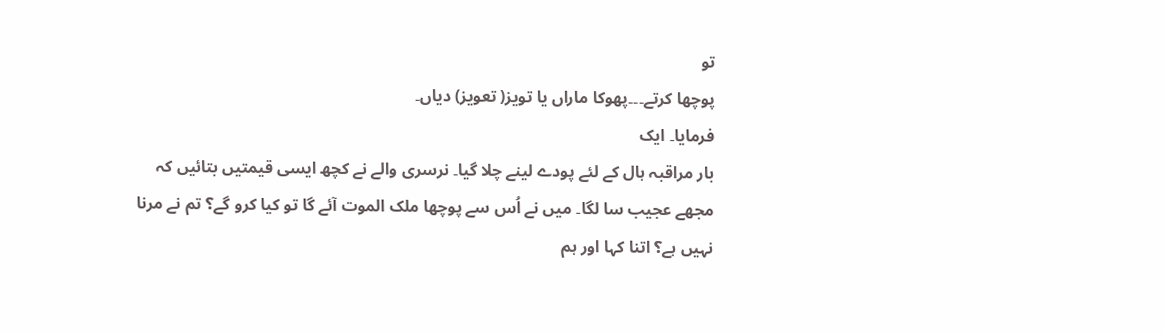تو
پوچھا کرتے۔۔۔پھوکا ماراں یا تویز( تعویز) دیاں۔
فرمایا۔ ایک
بار مراقبہ ہال کے لئے پودے لینے چلا گیا۔ نرسری والے نے کچھ ایسی قیمتیں بتائیں کہ
مجھے عجیب سا لگا۔ میں نے اُس سے پوچھا ملک الموت آئے گا تو کیا کرو گے؟ تم نے مرنا
نہیں ہے؟ اتنا کہا اور ہم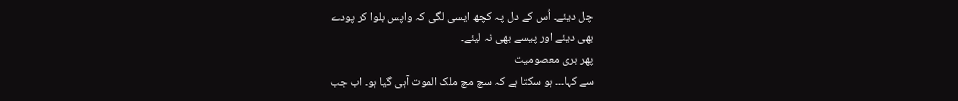چل دیئے۔ اُس کے دل پہ کچھ ایسی لگی کہ واپس بلوا کر پودے
بھی دیئے اور پیسے بھی نہ لیئے۔
پھر بری معصومیت
سے کہا۔۔۔ ہو سکتا ہے کہ سچ مچ ملک الموت آہی گیا ہو۔ اب جب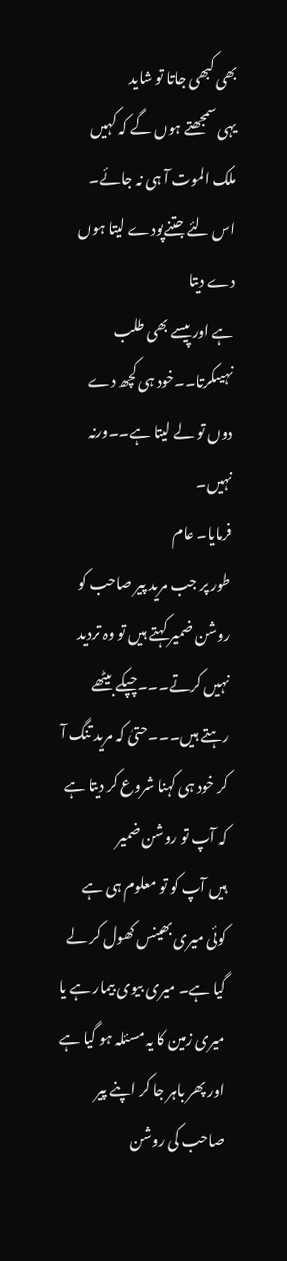بھی کبھی جاتا تو شاید
یہی سمجھتے ہوں گے کہ کہیں ملک الموت آ ہی نہ جائے۔ اس لئے جتنےپودے لیتا ہوں دے دیتا
ہے اور پیسے بھی طلب نہیںکرتا۔۔خود ہی کچھ دے دوں تو لے لیتا ہے۔۔ورنہ نہیں۔
فرمایا۔ عام
طور پر جب مرید پیر صاحب کو روشن ضمیر کہتے ہیں تو وہ تردید نہیں کرتے۔۔۔چپکے بیٹھے
رہتے ہیں۔۔۔حتیٰ کہ مرید تنگ آ کر خود ہی کہنا شروع کر دیتا ہے کہ آپ تو روشن ضمیر
ہیں آپ کو تو معلوم ہی ہے کوئی میری بھینس کھول کر لے گیا ہے۔ میری بیوی بیمار ہے یا
میری زمین کا یہ مسئلہ ہو گیا ہے اور پھر باہر جا کر اپنے پیر صاحب کی روشن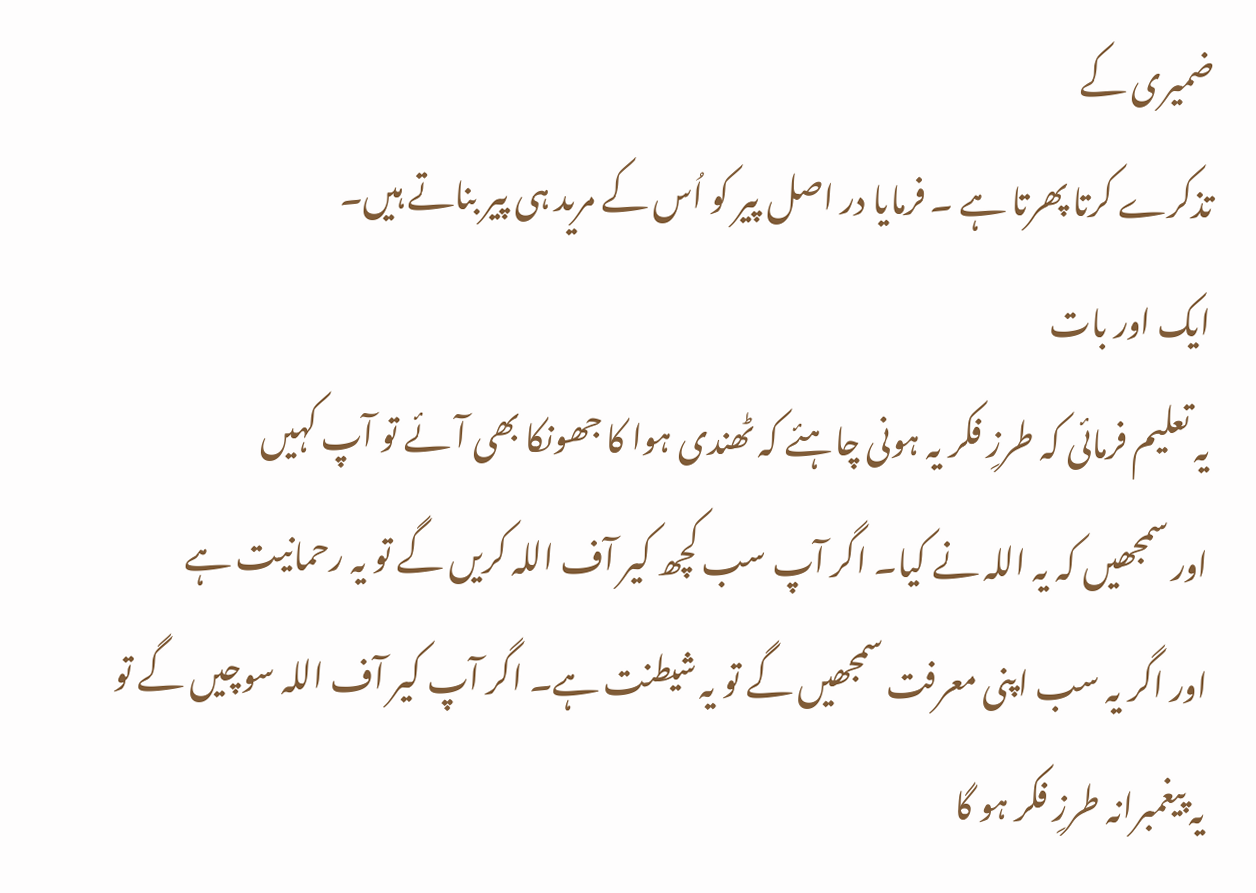ضمیری کے
تذکرے کرتا پھرتا ہے ۔ فرمایا در اصل پیر کو اُس کے مرید ہی پیر بناتے ہیں۔
ایک اور بات
یہ تعلیم فرمائی کہ طرزِ فکر یہ ہونی چاہئے کہ ٹھندی ہوا کا جھونکا بھی آئے تو آپ کہیں
اور سمجھیں کہ یہ اللہ نے کیا۔ اگر آپ سب کچھ کیر آف اللہ کریں گے تو یہ رحمانیت ہے
اور اگر یہ سب اپنی معرفت سمجھیں گے تو یہ شیطنت ہے۔ اگر آپ کیر آف اللہ سوچیں گے تو
یہ پیغمبرانہ طرزِ فکر ہو گا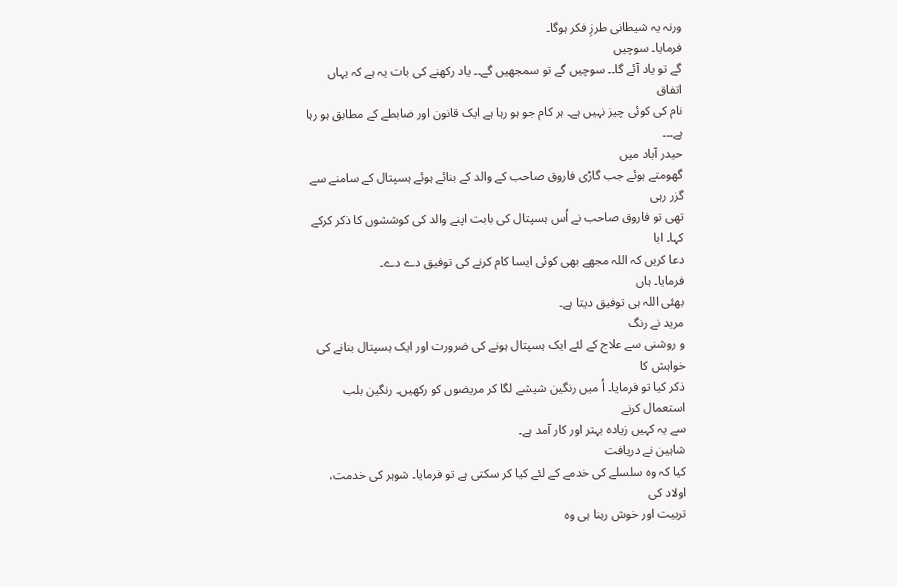ورنہ یہ شیطانی طرزِ فکر ہوگا۔
فرمایا۔ سوچیں
گے تو یاد آئے گا۔۔ سوچیں گے تو سمجھیں گے۔۔ یاد رکھنے کی بات یہ ہے کہ یہاں اتفاق
نام کی کوئی چیز نہیں ہے۔ ہر کام جو ہو رہا ہے ایک قانون اور ضابطے کے مطابق ہو رہا
ہے۔۔۔
حیدر آباد میں
گھومتے ہوئے جب گاڑی فاروق صاحب کے والد کے بنائے ہوئے ہسپتال کے سامنے سے گزر رہی
تھی تو فاروق صاحب نے اُس ہسپتال کی بابت اپنے والد کی کوششوں کا ذکر کرکے کہا۔ ابا
دعا کریں کہ اللہ مجھے بھی کوئی ایسا کام کرنے کی توفیق دے دے۔
فرمایا۔ ہاں
بھئی اللہ ہی توفیق دیتا ہے۔
مرید نے رنگ
و روشنی سے علاج کے لئے ایک ہسپتال ہونے کی ضرورت اور ایک ہسپتال بنانے کی خواہش کا
ذکر کیا تو فرمایا۔ اُ میں رنگین شیشے لگا کر مریضوں کو رکھیں۔ رنگین بلب استعمال کرنے
سے یہ کہیں زیادہ بہتر اور کار آمد ہے۔
شاہین نے دریافت
کیا کہ وہ سلسلے کی خدمے کے لئے کیا کر سکتی ہے تو فرمایا۔ شوہر کی خدمت، اولاد کی
تربیت اور خوش رہنا ہی وہ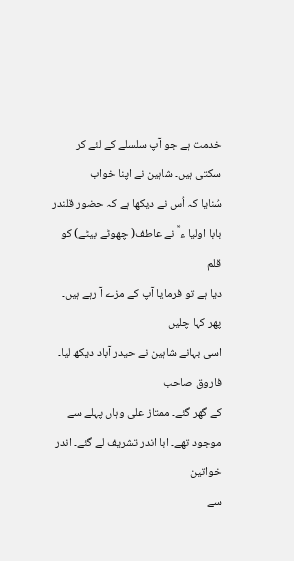خدمت ہے جو آپ سلسلے کے لئے کر سکتی ہیں۔ شاہین نے اپنا خواب
سُنایا کہ اُس نے دیکھا ہے کہ حضور قلندر بابا اولیا ء ؒ نے عاطف( چھوٹے بیٹے) کو قلم
دیا ہے تو فرمایا آپ کے مزے آ رہے ہیں۔
پھر کہا چلیں
اسی بہانے شاہین نے حیدر آباد دیکھ لیا۔
فاروق صاحب
کے گھر گئے۔ ممتاز علی وہاں پہلے سے موجود تھے۔ ابا اندر تشریف لے گئے۔ اندر خواتین
سے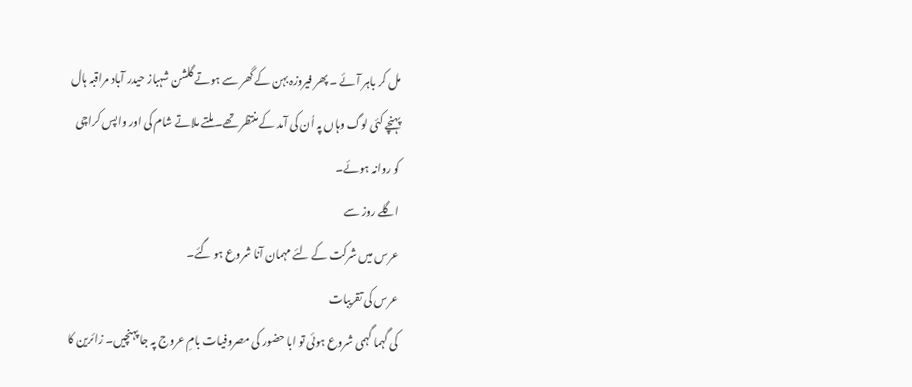مل کر باہر آئے ۔ پھر فیروزہ بہن کے گھر سے ہوتے گلشن شہباز حیدر آباد مراقبہ ہال
پہنچے کئی لوگ وہاں پہ اُن کی آمد کے منتظر تھے۔ ملتے ملاتے شام کی اور واپس کراچی
کو روانہ ہوئے۔
اگلے روز سے
عرس میں شرکت کے لئے مہمان آنا شروع ہو گئے۔
عرس کی تقریبات
کی گہما گہمی شروع ہوئی تو ابا حضور کی مصروفیات بامِ عروج پہ جا پہنچیں۔ زائرین کا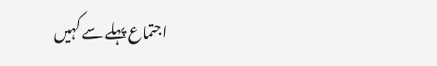اجتماع پہلے سے کہیں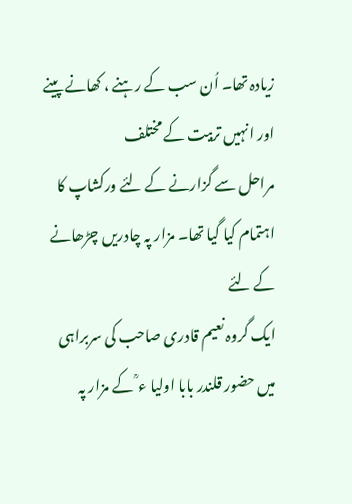زیادہ تھا۔ اُن سب کے رہنے ، کھانے پینے اور انہیں تربیت کے مختلف
مراحل سے گزارنے کے لئے ورکشاپ کا اہتمام کیا گیا تھا۔ مزار پہ چادریں چڑھانے کے لئے
ایک گروہ نعیم قادری صاحب کی سربراہی میں حضور قلندر بابا اولیا ء ؒ کے مزار پہ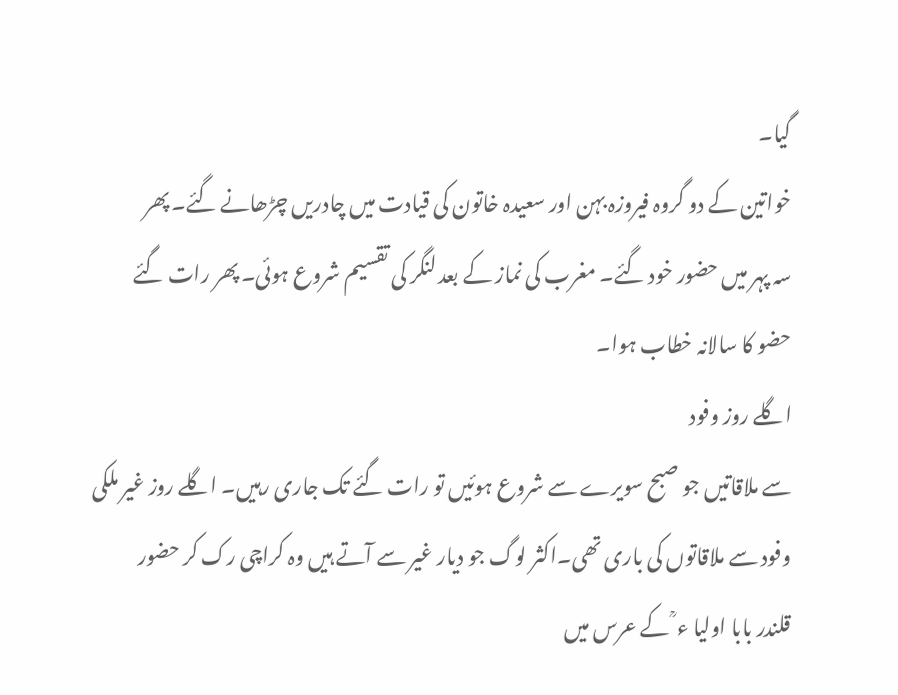گیا۔
خواتین کے دو گروہ فیروزہ بہن اور سعیدہ خاتون کی قیادت میں چادریں چڑھانے گئے۔ پھر
سہ پہر میں حضور خود گئے۔ مغرب کی نماز کے بعد لنگر کی تقسیم شروع ہوئی۔ پھر رات گئے
حضو کا سالانہ خطاب ہوا۔
اگلے روز وفود
سے ملاقاتیں جو صبح سویرے سے شروع ہوئیں تو رات گئے تک جاری رہیں۔ اگلے روز غیر ملکی
وفود سے ملاقاتوں کی باری تھی۔اکثر لوگ جو دیار غیر سے آتے ہیں وہ کراچی رک کر حضور
قلندر بابا اولیا ء ؒ کے عرس میں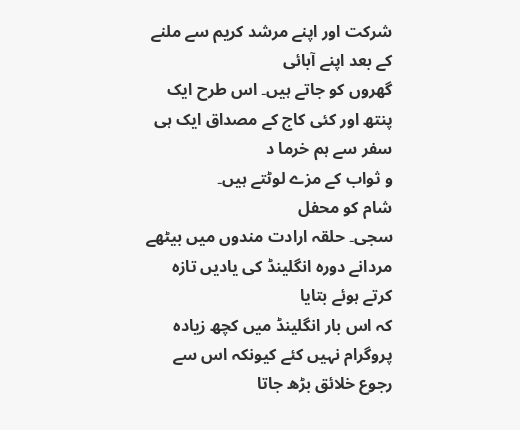شرکت اور اپنے مرشد کریم سے ملنے کے بعد اپنے آبائی
گھروں کو جاتے ہیں۔ اس طرح ایک پنتھ اور کئی کاج کے مصداق ایک ہی سفر سے ہم خرما د
و ثواب کے مزے لوٹتے ہیں۔
شام کو محفل
سجی۔ حلقہ ارادت مندوں میں بیٹھے مردانے دورہ انگلینڈ کی یادیں تازہ کرتے ہوئے بتایا
کہ اس بار انگلینڈ میں کچھ زیادہ پروگرام نہیں کئے کیونکہ اس سے رجوع خلائق بڑھ جاتا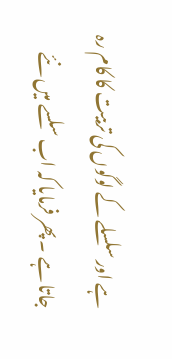ہے اور سلسلے کے لوگوں کی تربیت کا کام رہ جاتا ہے ۔ پھر فرمایا کہ اب سلسے میں نئے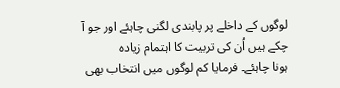لوگوں کے داخلے پر پابندی لگنی چاہئے اور جو آ چکے ہیں اُن کی تربیت کا اہتمام زیادہ
ہونا چاہئے۔ فرمایا کم لوگوں میں انتخاب بھی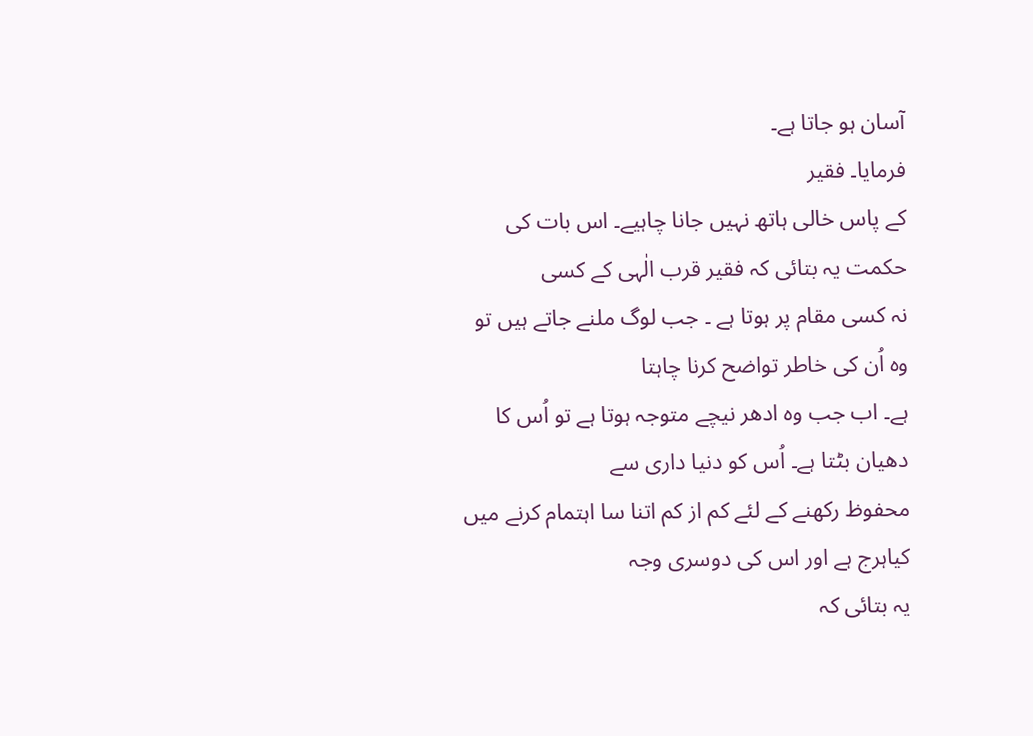آسان ہو جاتا ہے۔
فرمایا۔ فقیر
کے پاس خالی ہاتھ نہیں جانا چاہیے۔ اس بات کی حکمت یہ بتائی کہ فقیر قرب الٰہی کے کسی
نہ کسی مقام پر ہوتا ہے ۔ جب لوگ ملنے جاتے ہیں تو وہ اُن کی خاطر تواضح کرنا چاہتا
ہے۔ اب جب وہ ادھر نیچے متوجہ ہوتا ہے تو اُس کا دھیان بٹتا ہے۔ اُس کو دنیا داری سے
محفوظ رکھنے کے لئے کم از کم اتنا سا اہتمام کرنے میں کیاہرج ہے اور اس کی دوسری وجہ
یہ بتائی کہ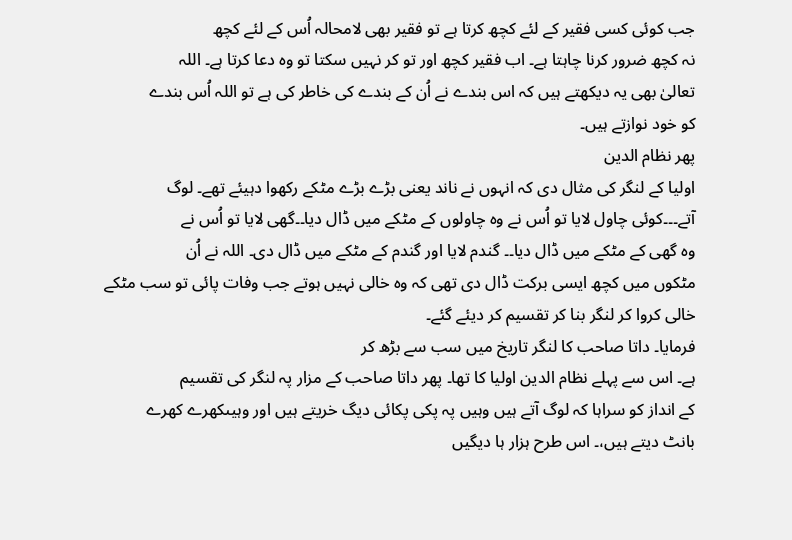جب کوئی کسی فقیر کے لئے کچھ کرتا ہے تو فقیر بھی لامحالہ اُس کے لئے کچھ
نہ کچھ ضرور کرنا چاہتا ہے۔ اب فقیر کچھ اور تو کر نہیں سکتا تو وہ دعا کرتا ہے۔ اللہ
تعالیٰ بھی یہ دیکھتے ہیں کہ اس بندے نے اُن کے بندے کی خاطر کی ہے تو اللہ اُس بندے
کو خود نوازتے ہیں۔
پھر نظام الدین
اولیا کے لنگر کی مثال دی کہ انہوں نے ناند یعنی بڑے بڑے مٹکے رکھوا دہیئے تھے۔ لوگ
آتے۔۔۔کوئی چاول لایا تو اُس نے وہ چاولوں کے مٹکے میں ڈال دیا۔۔گھی لایا تو اُس نے
وہ گھی کے مٹکے میں ڈال دیا۔۔ گندم لایا اور گندم کے مٹکے میں ڈال دی۔ اللہ نے اُن
مٹکوں میں کچھ ایسی برکت ڈال دی تھی کہ وہ خالی نہیں ہوتے جب وفات پائی تو سب مٹکے
خالی کروا کر لنگر بنا کر تقسیم کر دیئے گئے۔
فرمایا۔ داتا صاحب کا لنگر تاریخ میں سب سے بڑھ کر
ہے۔ اس سے پہلے نظام الدین اولیا کا تھا۔ پھر داتا صاحب کے مزار پہ لنگر کی تقسیم
کے انداز کو سراہا کہ لوگ آتے ہیں وہیں پہ پکی پکائی دیگ خریتے ہیں اور وہیںکھرے کھرے
بانٹ دیتے ہیں،۔ اس طرح ہزار ہا دیگیں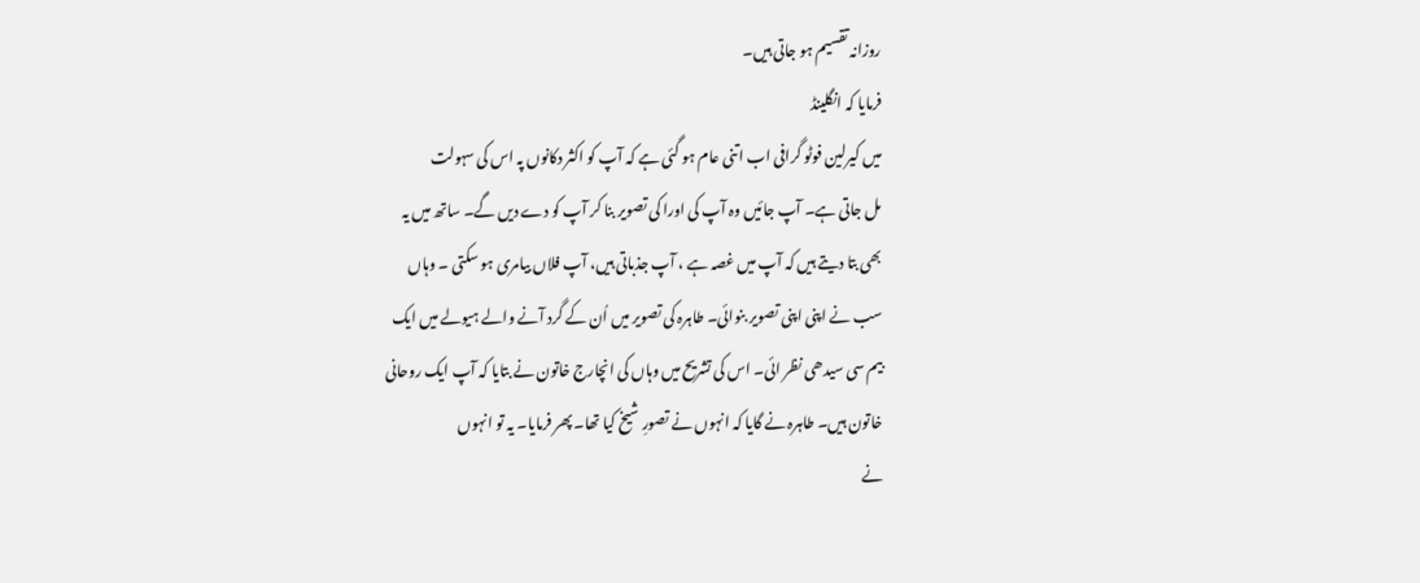روزانہ تقسیم ہو جاتی ہیں۔
فرمایا کہ انگلینڈ
میں کیرلین فوٹو گرافی اب اتنی عام ہو گئی ہے کہ آپ کو اکثر دکانوں پہ اس کی سہولت
مل جاتی ہے۔ آپ جائیں وہ آپ کی اورا کی تصویر بنا کر آپ کو دے دیں گے۔ ساتھ میں یہ
بھی بتا دیتے ہیں کہ آپ میں غصہ ہے ، آپ جذباتی ہیں، آپ فلاں بیامری ہو سکتی ۔ وہاں
سب نے اپنی اپنی تصویر بنوائی۔ طاہرہ کی تصویر میں اُن کے گرد آنے والے ہیولے میں ایک
بیم سی سیدھی نظر ائی۔ اس کی تشریح میں وہاں کی انچارج خاتون نے بتایا کہ آپ ایک روحانی
خاتون ہیں۔ طاہرہ نے گایا کہ انہوں نے تصورِ شیخ کیا تھا۔ پھر فرمایا۔ یہ تو انہوں
نے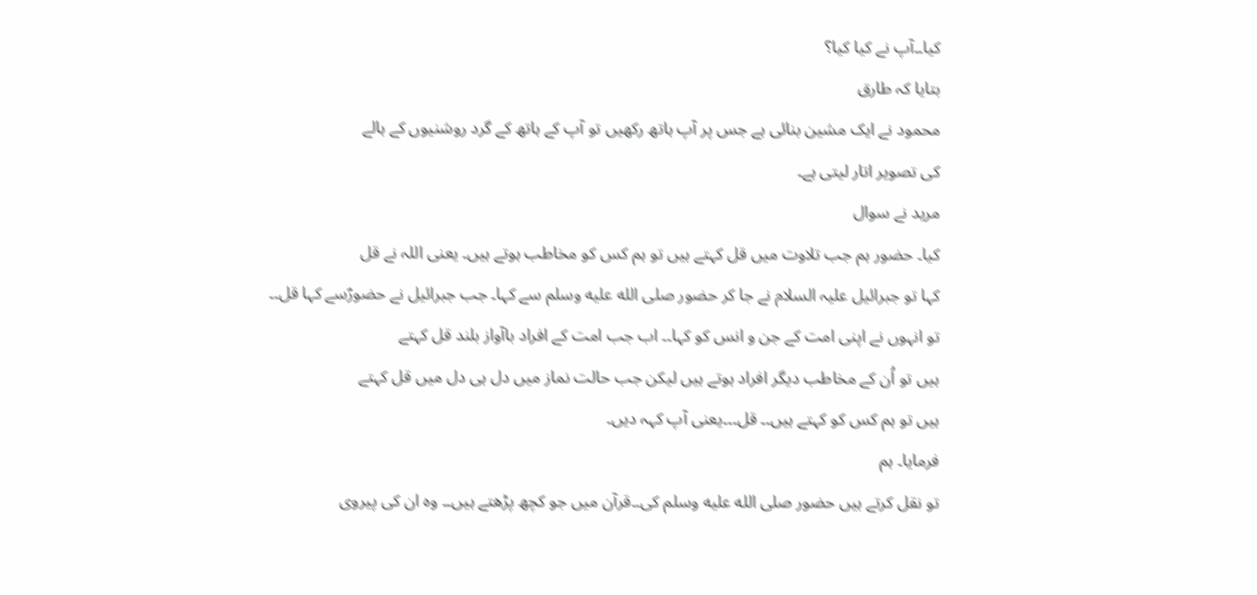کیا۔۔آپ نے کیا کیا؟
بتایا کہ طارق
محمود نے ایک مشین بنائی ہے جس پر آپ ہاتھ رکھیں تو آپ کے ہاتھ کے گرد روشنیوں کے ہالے
کی تصویر اتار لیتی ہے۔
مرید نے سوال
کیا۔ حضور ہم جب تلاوت میں قل کہتے ہیں تو ہم کس کو مخاطب ہوتے ہیں۔ یعنی اللہ نے قل
کہا تو جبرائیل علیہ السلام نے جا کر حضور صلى الله عليه وسلم سے کہا۔ جب جبرائیل نے حضورؐسے کہا قل۔۔
تو انہوں نے اپنی امت کے جن و انس کو کہا۔۔ اب جب امت کے افراد باآواز بلند قل کہتے
ہیں تو اُن کے مخاطب دیگر افراد ہوتے ہیں لیکن جب حالت نماز میں دل ہی دل میں قل کہتے
ہیں تو ہم کس کو کہتے ہیں۔۔ قل۔۔۔یعنی آپ کہہ دیں۔
فرمایا۔ ہم
تو نقل کرتے ہیں حضور صلى الله عليه وسلم کی۔۔قرآن میں جو کچھ پڑھتے ہیں۔۔ وہ ان کی پیروی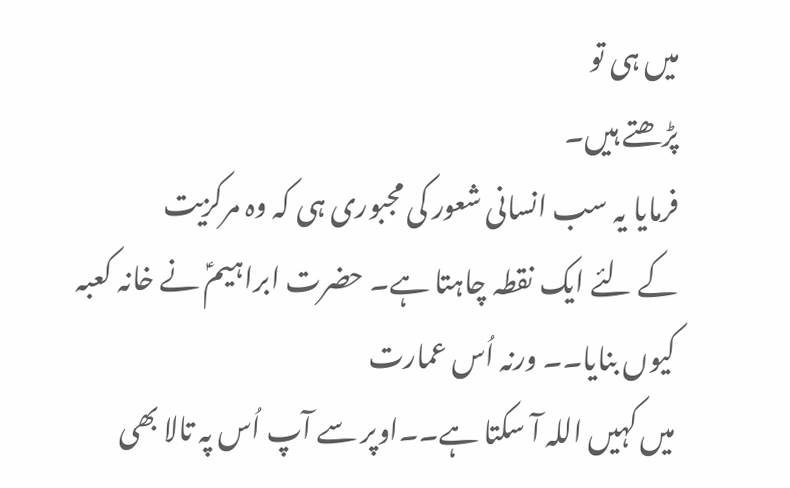میں ہی تو
پڑھتے ہیں۔
فرمایا یہ سب انسانی شعور کی مجبوری ہی کہ وہ مرکزیت
کے لئے ایک نقطہ چاہتا ہے۔ حضرت ابراہیمؑ نے خانہ کعبہ کیوں بنایا۔۔ ورنہ اُس عمارت
میں کہیں اللہ آ سکتا ہے۔۔اوپر سے آپ اُس پہ تالا بھی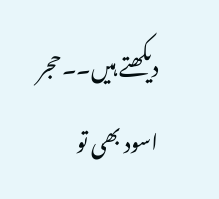دیکھتے ہیں۔۔حجر اسود بھی تو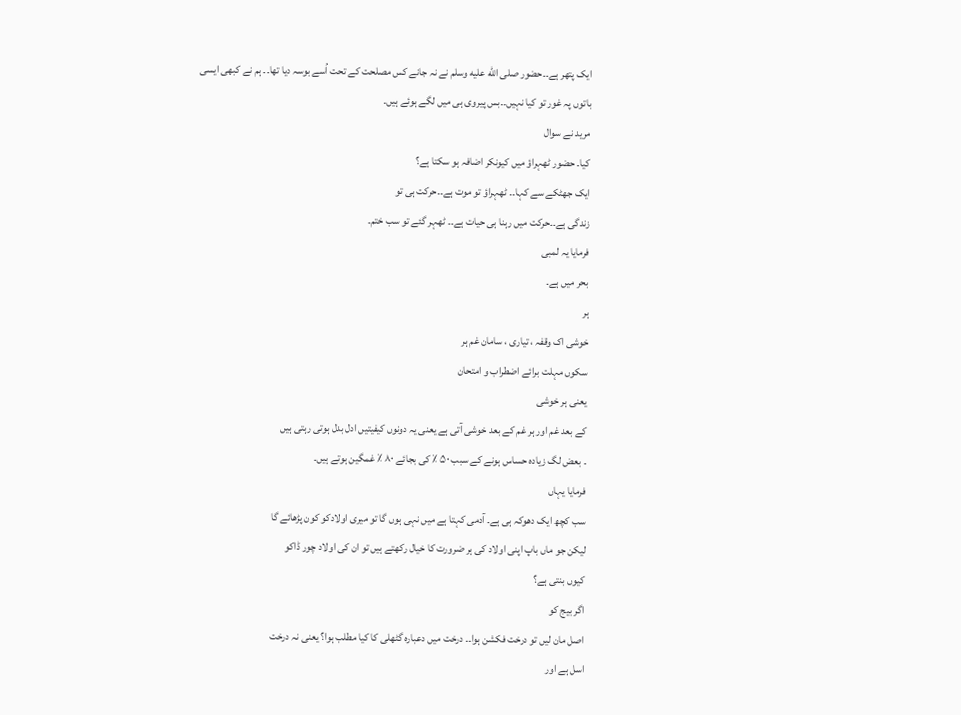ایک پتھر ہے۔۔حضور صلى الله عليه وسلم نے نہ جانے کس مصلحت کے تحت اُسے بوسہ دیا تھا۔۔ ہم نے کبھی ایسی
باتوں پہ غور تو کیا نہیں۔۔بس پیروی ہی میں لگے ہوئے ہیں۔
مرید نے سوال
کیا۔ حضور ٹھہراؤ میں کیونکر اضافہ ہو سکتا ہے؟
ایک جھٹکے سے کہا۔۔ ٹھہراؤ تو موت ہے۔۔حرکت ہی تو
زندگی ہے۔۔حرکت میں رہنا ہی حیات ہے۔۔ ٹھہر گئے تو سب ختم۔
فرمایا یہ لمبی
بحر میں ہے۔
ہر
خوشی اک وقفہ ، تیاری ، سامان غم ہر
سکوں مہلت برائے اضطراب و امتحان
یعنی ہر خوشی
کے بعد غم اور ہر غم کے بعد خوشی آتی ہے یعنی یہ دونوں کیفیتیں ادل بدل ہوتی رہتی ہیں
۔ بعض لگ زیادہ حساس ہونے کے سبب ۵۰ ٪ کی بجائے ۸۰ ٪ غمگین ہوتے ہیں۔
فرمایا یہاں
سب کچھ ایک دھوکہ ہی ہے۔ آدمی کہتا ہے میں نہی ہوں گا تو میری اولادکو کون پڑھائے گا
لیکن جو ماں باپ اپنی اولاد کی ہر ضرورت کا خیال رکھتے ہیں تو ان کی اولاد چور ڈاکو
کیوں بنتی ہے؟
اگر بیج کو
اصل مان لیں تو درخت فکشن ہوا۔۔ درخت میں دعبارہ گٹھلی کا کیا مطلب ہوا؟ یعنی نہ درخت
اسل ہے اور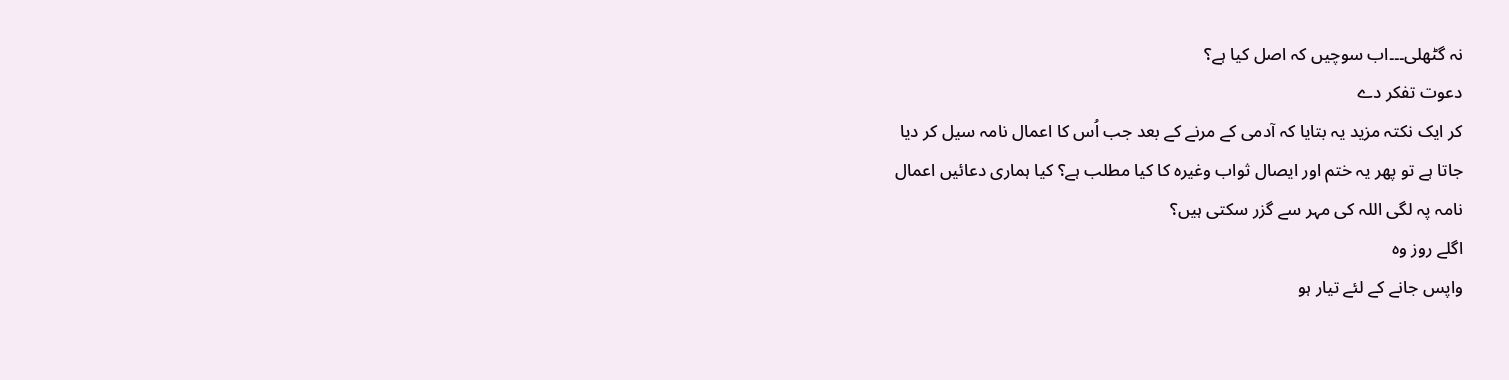نہ گٹھلی۔۔۔اب سوچیں کہ اصل کیا ہے؟
دعوت تفکر دے
کر ایک نکتہ مزید یہ بتایا کہ آدمی کے مرنے کے بعد جب اُس کا اعمال نامہ سیل کر دیا
جاتا ہے تو پھر یہ ختم اور ایصال ثواب وغیرہ کا کیا مطلب ہے؟ کیا ہماری دعائیں اعمال
نامہ پہ لگی اللہ کی مہر سے گزر سکتی ہیں؟
اگلے روز وہ
واپس جانے کے لئے تیار ہو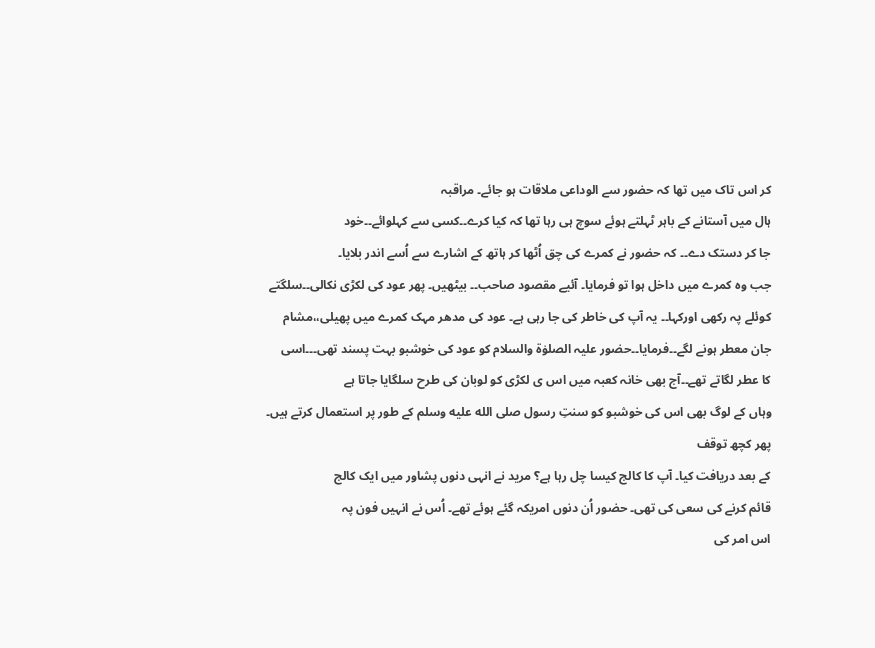کر اس تاک میں تھا کہ حضور سے الوداعی ملاقات ہو جائے۔ مراقبہ
ہال میں آستانے کے باہر ٹہلتے ہوئے سوچ ہی رہا تھا کہ کیا کرے۔۔کسی سے کہلوائے۔۔خود
جا کر دستک دے۔۔ کہ حضور نے کمرے کی چق اُٹھا کر ہاتھ کے اشارے سے اُسے اندر بلایا۔
جب وہ کمرے میں داخل ہوا تو فرمایا۔ آئیے مقصود صاحب۔۔ بیٹھیں۔ پھر عود کی لکڑی نکالی۔۔سلگتے
کوئلے پہ رکھی اورکہا۔۔ یہ آپ کی خاطر کی جا رہی ہے۔ عود کی مدھر مہک کمرے میں پھیلی،،مشام
جان معطر ہونے لگے۔۔فرمایا۔۔حضور علیہ الصلوٰۃ والسلام کو عود کی خوشبو بہت پسند تھی۔۔۔اسی
کا عطر لگاتے تھے۔۔آج بھی خانہ کعبہ میں اس ی لکڑی کو لوبان کی طرح سلگایا جاتا ہے
وہاں کے لوگ بھی اس کی خوشبو کو سنتِ رسول صلى الله عليه وسلم کے طور پر استعمال کرتے ہیں۔
پھر کچھ توقف
کے بعد دریافت کیا۔ آپ کا کالج کیسا چل رہا ہے؟ مرید نے انہی دنوں پشاور میں ایک کالج
قائم کرنے کی سعی کی تھی۔ حضور اُن دنوں امریکہ گئے ہوئے تھے۔ اُس نے انہیں فون پہ
اس امر کی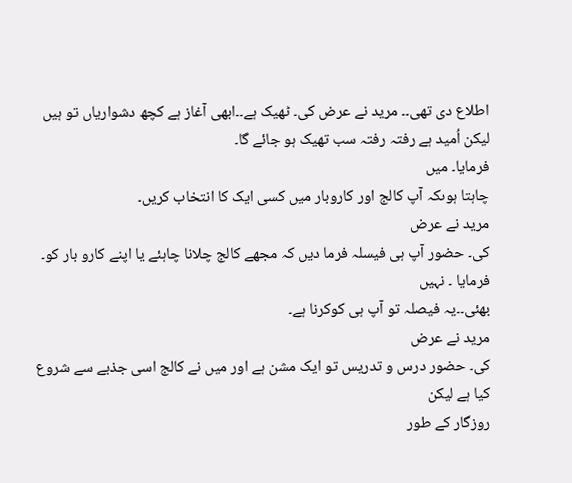اطلاع دی تھی۔۔ مرید نے عرض کی۔ ٹھیک ہے۔۔ابھی آغاز ہے کچھ دشواریاں تو ہیں
لیکن اُمید ہے رفتہ رفتہ سب تھیک ہو جائے گا۔
فرمایا۔ میں
چاہتا ہوںکہ آپ کالج اور کاروبار میں کسی ایک کا انتخاب کریں۔
مرید نے عرض
کی۔ حضور آپ ہی فیسلہ فرما دیں کہ مجھے کالج چلانا چاہئے یا اپنے کارو بار کو۔
فرمایا ۔ نہیں
بھئی۔۔یہ فیصلہ تو آپ ہی کوکرنا ہے۔
مرید نے عرض
کی۔ حضور درس و تدریس تو ایک مشن ہے اور میں نے کالج اسی جذبے سے شروع کیا ہے لیکن
روزگار کے طور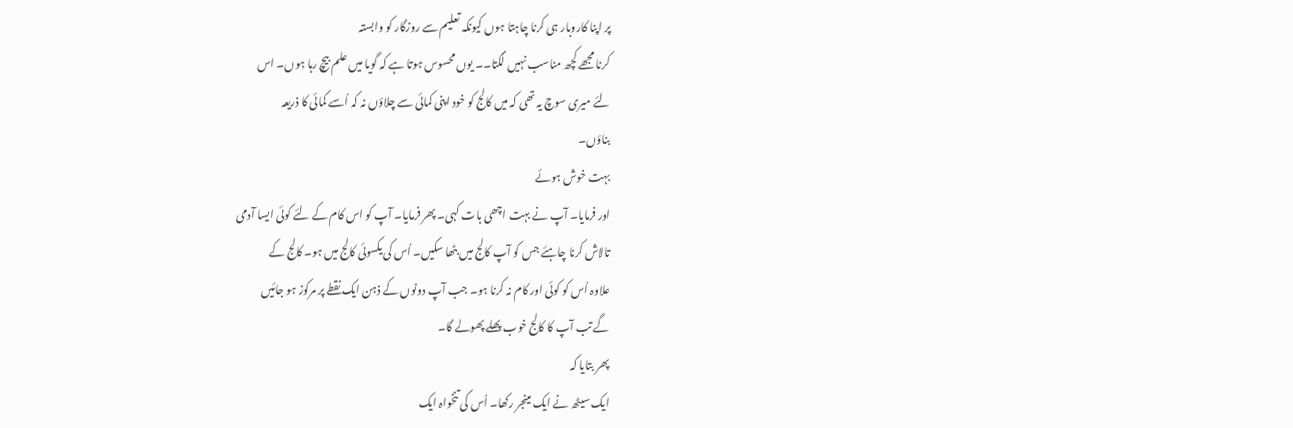پر اپنا کاروبار ہی کرنا چاہتا ہوں کیونکہ تعلیم سے روزگار کو وابستہ
کرنا مجھے کچھ مناسب نہیں لگتا۔۔ یوں محسوس ہوتا ہے کہ گویا میں علم بیچ رہا ہوں۔ اس
لئے میری سوچ یہ تھی کہ میں کالج کو خود اپنی کمائی سے چلاؤں نہ کہ اُسے کمائی کا ذریعہ
بناؤں۔
بہت خوش ہوئے
اور فرمایا۔ آپ نے بہت اچھی بات کہی۔ پھر فرمایا۔ آپ کو اس کام کے لئے کوئی ایسا آدمی
تالاش کرنا چاہئے جس کو آپ کالج میں بٹھا سکیں۔ اُس کی یکسوئی کالج میں ہو۔ کالج کے
علاوہ اُس کو کوئی اور کام نہ کرنا ہو۔ جب آپ دونوں کے ذہن ایک نقطے پر مرکوز ہو جائیں
گے تب آپ کا کالج خوب پھلے پھولے گا۔
پھر بتایا کہ
ایک سیٹھ نے ایک مینجر رکھا۔ اُس کی تنخواہ ایک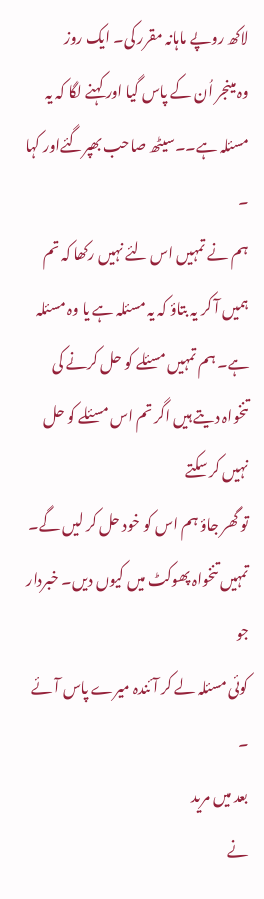لاکھ روپے ماہانہ مقرر کی۔ ایک روز
وہ مینجر اُن کے پاس گیا اور کہنے لگا کہ یہ مسئلہ ہے۔۔سیٹھ صاحب بھپرگئےاور کہا ۔
ہم نے تمہیں اس لئے نہیں رکھا کہ تم ہمیں آ کر یہ بتاؤ کہ یہ مسئلہ ہے یا وہ مسئلہ
ہے۔ ہم تمہیں مسئلے کو حل کرنے کی تنخواہ دیتے ہیں اگر تم اس مسئلے کو حل نہیں کر سکتے
تو گھر جاؤ ہم اس کو خود حل کر لیں گے۔ تمہیں تنخواہ پھوکٹ میں کیوں دیں۔ خبردار جو
کوئی مسئلہ لے کر آئندہ میرے پاس آئے ۔
بعد میں مرید
نے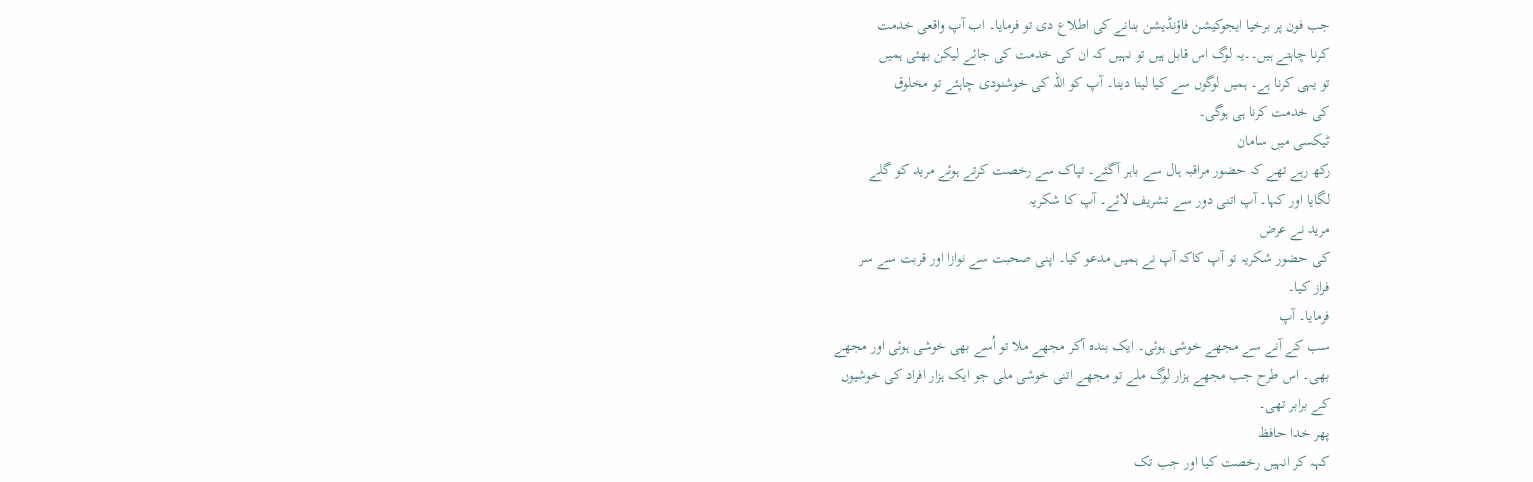جب فون پر برخیا ایجوکیشن فاؤنڈیشن بنانے کی اطلاع دی تو فرمایا۔ اب آپ واقعی خدمت
کرنا چاہتے ہیں۔۔یہ لوگ اس قابل ہیں تو نہیں کہ ان کی خدمت کی جائے لیکن بھئی ہمیں
تو یہی کرنا ہے۔ ہمیں لوگوں سے کیا لینا دینا۔ آپ کو اللہ کی خوشنودی چاہئے تو مخلوق
کی خدمت کرنا ہی ہوگی۔
ٹیکسی میں سامان
رکھ رہے تھے کہ حضور مراقبہ ہال سے باہر آگئے۔ تپاک سے رخصت کرتے ہوئے مرید کو گلے
لگایا اور کہا۔ آپ اتنی دور سے تشریف لائے۔ آپ کا شکریہ
مرید نے عرض
کی حضور شکریہ تو آپ کاکہ آپ نے ہمیں مدعو کیا۔ اپنی صحبت سے نوازا اور قربت سے سر
فراز کیا۔
فرمایا۔ آپ
سب کے آنے سے مجھے خوشی ہوئی۔ ایک بندہ آکر مجھے ملا تو اُسے بھی خوشی ہوئی اور مجھے
بھی۔ اس طرح جب مجھے ہزار لوگ ملے تو مجھے اتنی خوشی ملی جو ایک ہزار افراد کی خوشیوں
کے برابر تھی۔
پھر خدا حافظ
کہہ کر انہیں رخصت کیا اور جب تک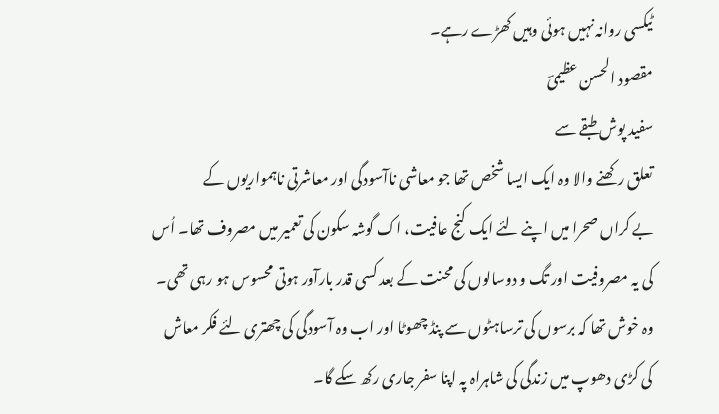ٹیکسی روانہ نہیں ہوئی وہیں کھڑے رہے۔
مقصود الحسن عظیمیؔ
سفید پوش طبقے سے
تعلق رکھنے والا وہ ایک ایسا شخص تھا جو معاشی ناآسودگی اور معاشرتی ناہمواریوں کے
بے کراں صحرا میں اپنے لئے ایک کنج عافیت، اک گوشہ سکون کی تعمیر میں مصروف تھا۔ اُس
کی یہ مصروفیت اور تگ و دوسالوں کی محنت کے بعد کسی قدر بارآور ہوتی محسوس ہو رہی تھی۔
وہ خوش تھا کہ برسوں کی ترساہٹوں سے پنڈ چھوٹا اور اب وہ آسودگی کی چھتری لئے فکر معاش
کی کڑی دھوپ میں زندگی کی شاہراہ پہ اپنا سفر جاری رکھ سکے گا۔